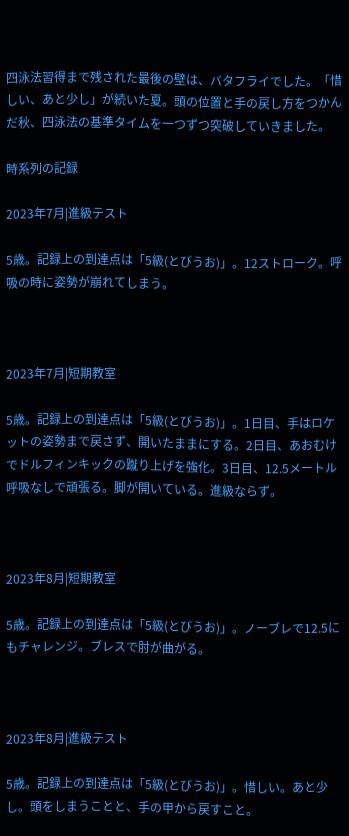四泳法習得まで残された最後の壁は、バタフライでした。「惜しい、あと少し」が続いた夏。頭の位置と手の戻し方をつかんだ秋、四泳法の基準タイムを一つずつ突破していきました。

時系列の記録

2023年7月|進級テスト

5歳。記録上の到達点は「5級(とびうお)」。12ストローク。呼吸の時に姿勢が崩れてしまう。



2023年7月|短期教室

5歳。記録上の到達点は「5級(とびうお)」。1日目、手はロケットの姿勢まで戻さず、開いたままにする。2日目、あおむけでドルフィンキックの蹴り上げを強化。3日目、12.5メートル呼吸なしで頑張る。脚が開いている。進級ならず。



2023年8月|短期教室

5歳。記録上の到達点は「5級(とびうお)」。ノーブレで12.5にもチャレンジ。ブレスで肘が曲がる。



2023年8月|進級テスト

5歳。記録上の到達点は「5級(とびうお)」。惜しい。あと少し。頭をしまうことと、手の甲から戻すこと。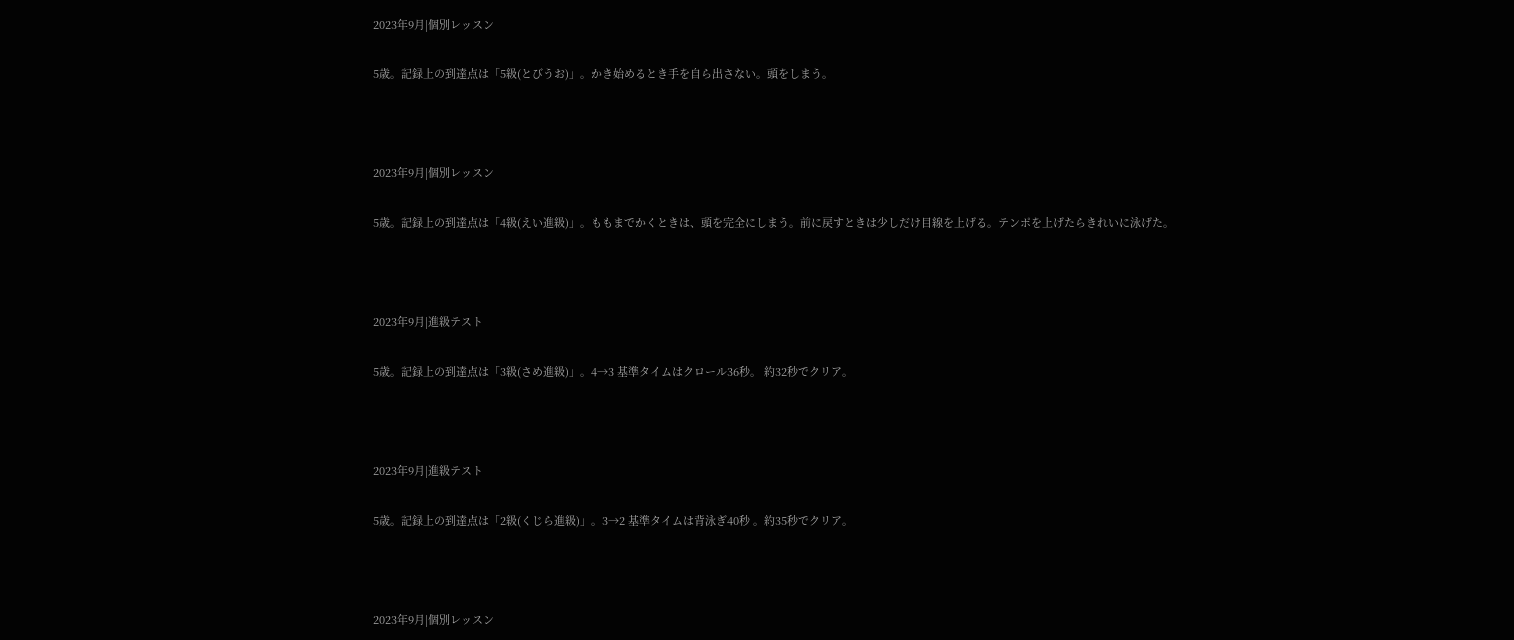2023年9月|個別レッスン

5歳。記録上の到達点は「5級(とびうお)」。かき始めるとき手を自ら出さない。頭をしまう。



2023年9月|個別レッスン

5歳。記録上の到達点は「4級(えい進級)」。ももまでかくときは、頭を完全にしまう。前に戻すときは少しだけ目線を上げる。テンポを上げたらきれいに泳げた。



2023年9月|進級テスト

5歳。記録上の到達点は「3級(さめ進級)」。4→3 基準タイムはクロール36秒。 約32秒でクリア。



2023年9月|進級テスト

5歳。記録上の到達点は「2級(くじら進級)」。3→2 基準タイムは背泳ぎ40秒 。約35秒でクリア。



2023年9月|個別レッスン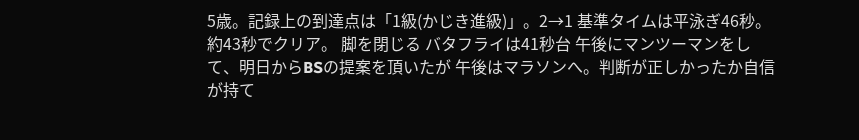5歳。記録上の到達点は「1級(かじき進級)」。2→1 基準タイムは平泳ぎ46秒。約43秒でクリア。 脚を閉じる バタフライは41秒台 午後にマンツーマンをして、明日からBSの提案を頂いたが 午後はマラソンへ。判断が正しかったか自信が持て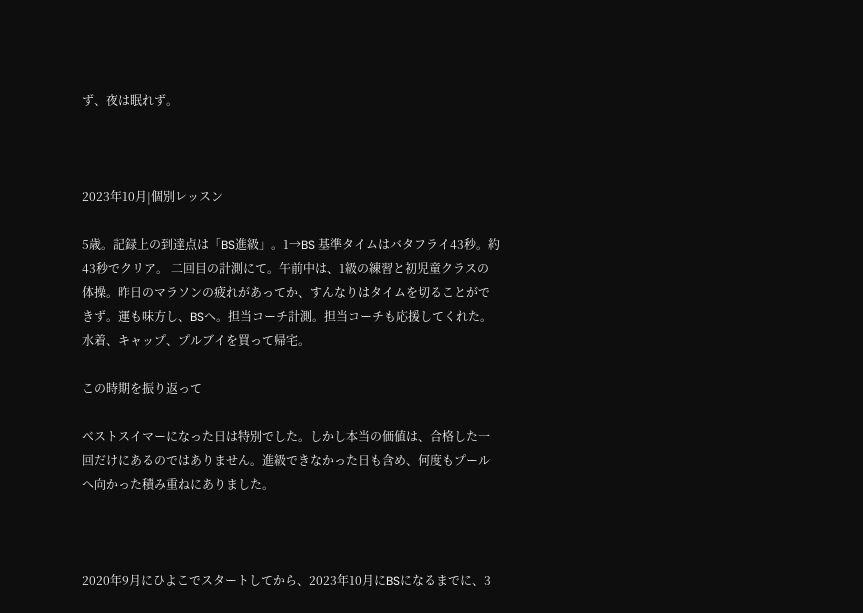ず、夜は眠れず。



2023年10月|個別レッスン

5歳。記録上の到達点は「BS進級」。1→BS 基準タイムはバタフライ43秒。約43秒でクリア。 二回目の計測にて。午前中は、1級の練習と初児童クラスの体操。昨日のマラソンの疲れがあってか、すんなりはタイムを切ることができず。運も味方し、BSへ。担当コーチ計測。担当コーチも応援してくれた。水着、キャップ、プルブイを買って帰宅。

この時期を振り返って

ベストスイマーになった日は特別でした。しかし本当の価値は、合格した一回だけにあるのではありません。進級できなかった日も含め、何度もプールへ向かった積み重ねにありました。



2020年9月にひよこでスタートしてから、2023年10月にBSになるまでに、3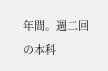年間。週二回の本科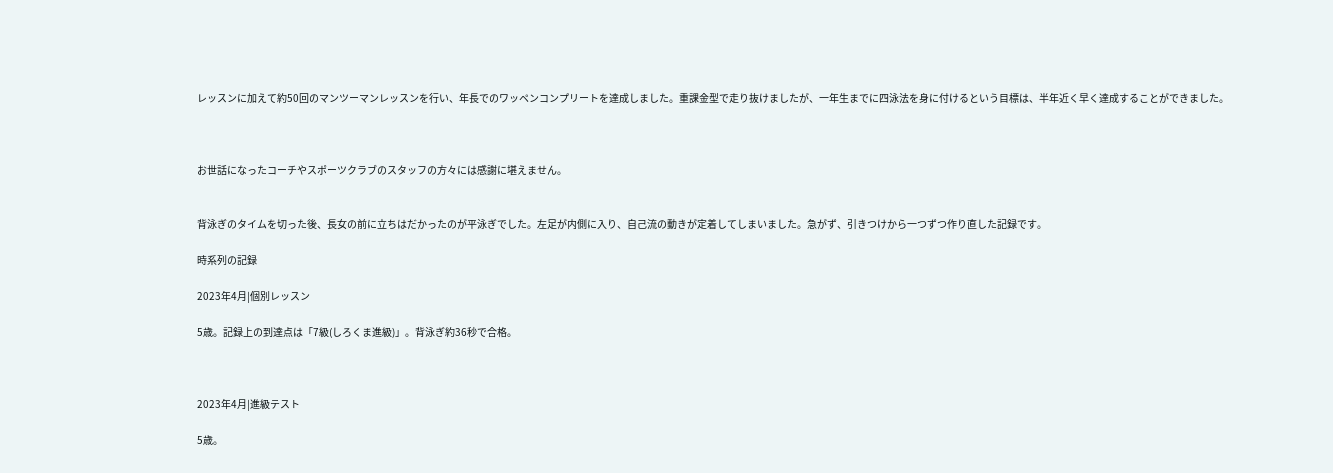レッスンに加えて約50回のマンツーマンレッスンを行い、年長でのワッペンコンプリートを達成しました。重課金型で走り抜けましたが、一年生までに四泳法を身に付けるという目標は、半年近く早く達成することができました。



お世話になったコーチやスポーツクラブのスタッフの方々には感謝に堪えません。


背泳ぎのタイムを切った後、長女の前に立ちはだかったのが平泳ぎでした。左足が内側に入り、自己流の動きが定着してしまいました。急がず、引きつけから一つずつ作り直した記録です。

時系列の記録

2023年4月|個別レッスン

5歳。記録上の到達点は「7級(しろくま進級)」。背泳ぎ約36秒で合格。



2023年4月|進級テスト

5歳。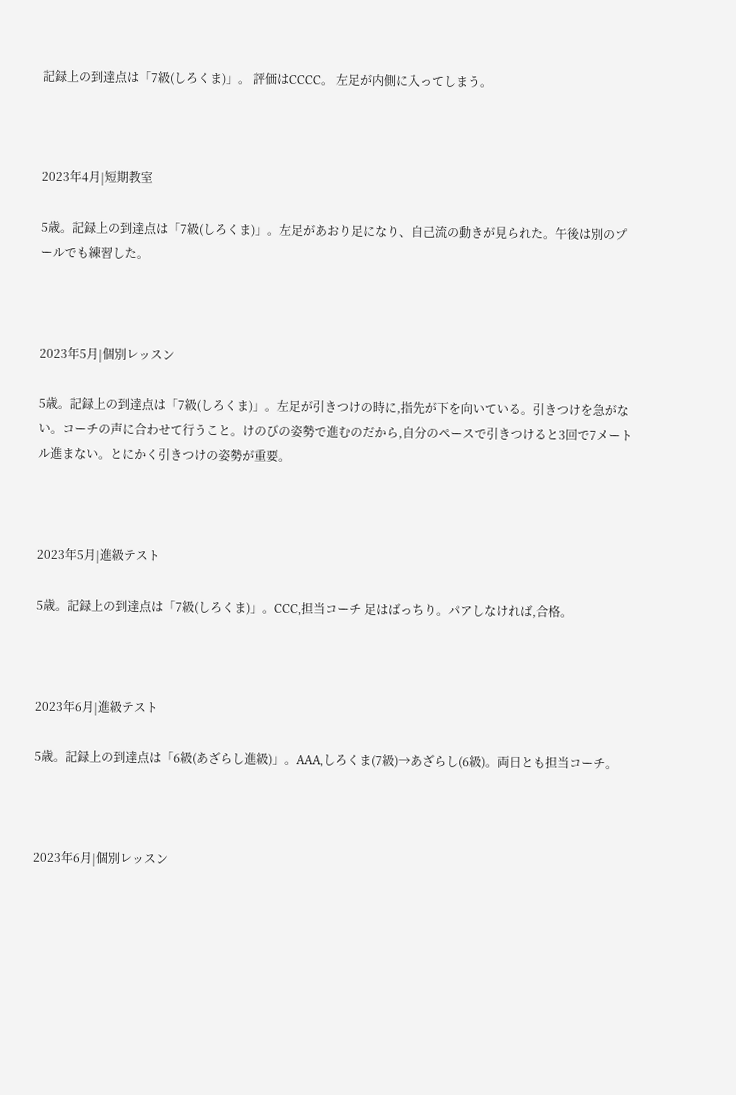記録上の到達点は「7級(しろくま)」。 評価はCCCC。 左足が内側に入ってしまう。



2023年4月|短期教室

5歳。記録上の到達点は「7級(しろくま)」。左足があおり足になり、自己流の動きが見られた。午後は別のプールでも練習した。



2023年5月|個別レッスン

5歳。記録上の到達点は「7級(しろくま)」。左足が引きつけの時に,指先が下を向いている。引きつけを急がない。コーチの声に合わせて行うこと。けのびの姿勢で進むのだから,自分のペースで引きつけると3回で7メートル進まない。とにかく引きつけの姿勢が重要。



2023年5月|進級テスト

5歳。記録上の到達点は「7級(しろくま)」。CCC,担当コーチ 足はばっちり。パアしなければ,合格。



2023年6月|進級テスト

5歳。記録上の到達点は「6級(あざらし進級)」。AAA,しろくま(7級)→あざらし(6級)。両日とも担当コーチ。



2023年6月|個別レッスン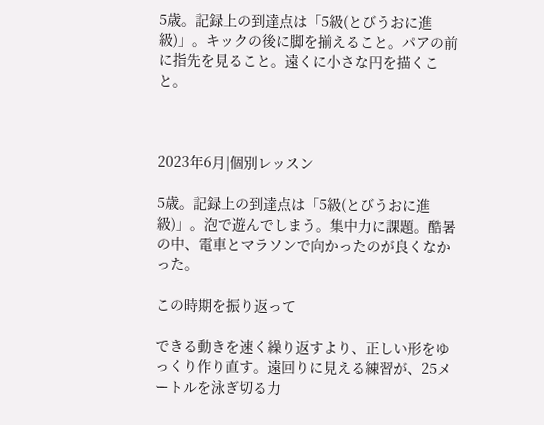5歳。記録上の到達点は「5級(とびうおに進級)」。キックの後に脚を揃えること。パアの前に指先を見ること。遠くに小さな円を描くこと。



2023年6月|個別レッスン

5歳。記録上の到達点は「5級(とびうおに進級)」。泡で遊んでしまう。集中力に課題。酷暑の中、電車とマラソンで向かったのが良くなかった。

この時期を振り返って

できる動きを速く繰り返すより、正しい形をゆっくり作り直す。遠回りに見える練習が、25メートルを泳ぎ切る力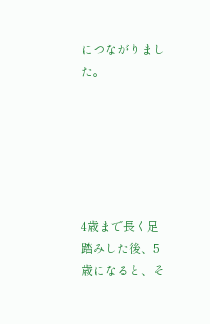につながりました。






4歳まで長く足踏みした後、5歳になると、そ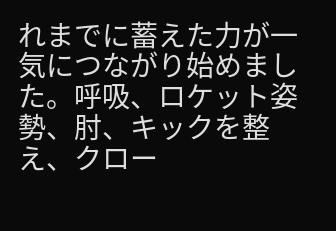れまでに蓄えた力が一気につながり始めました。呼吸、ロケット姿勢、肘、キックを整え、クロー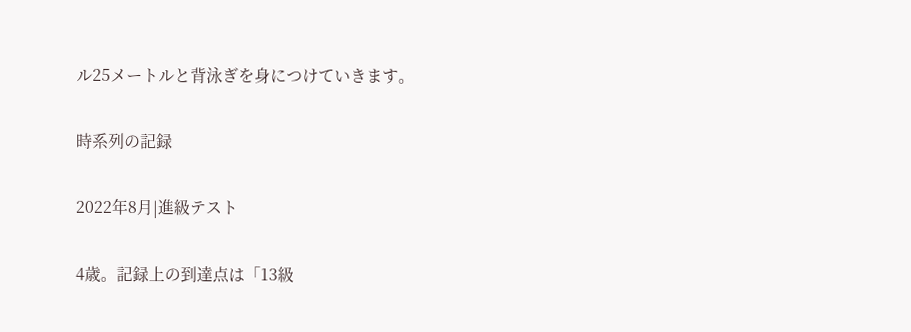ル25メートルと背泳ぎを身につけていきます。

時系列の記録

2022年8月|進級テスト

4歳。記録上の到達点は「13級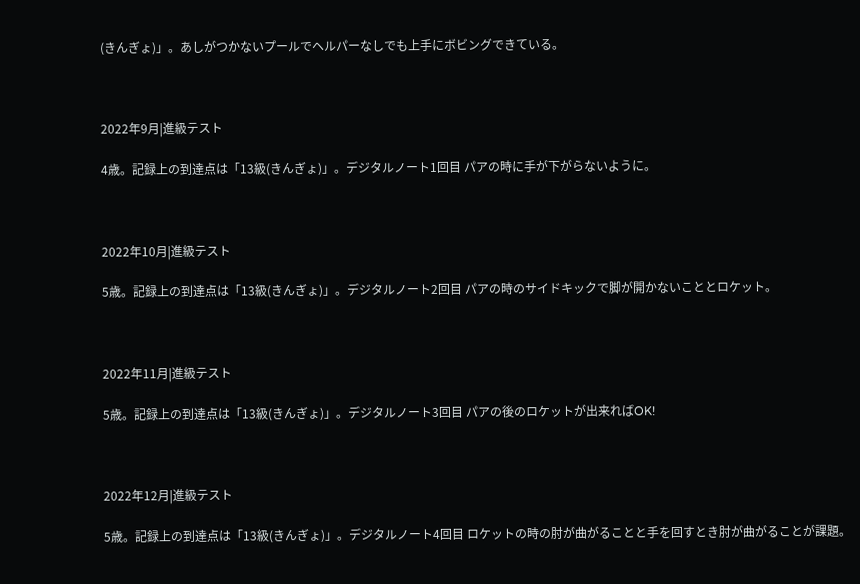(きんぎょ)」。あしがつかないプールでヘルパーなしでも上手にボビングできている。



2022年9月|進級テスト

4歳。記録上の到達点は「13級(きんぎょ)」。デジタルノート1回目 パアの時に手が下がらないように。



2022年10月|進級テスト

5歳。記録上の到達点は「13級(きんぎょ)」。デジタルノート2回目 パアの時のサイドキックで脚が開かないこととロケット。



2022年11月|進級テスト

5歳。記録上の到達点は「13級(きんぎょ)」。デジタルノート3回目 パアの後のロケットが出来ればOK!



2022年12月|進級テスト

5歳。記録上の到達点は「13級(きんぎょ)」。デジタルノート4回目 ロケットの時の肘が曲がることと手を回すとき肘が曲がることが課題。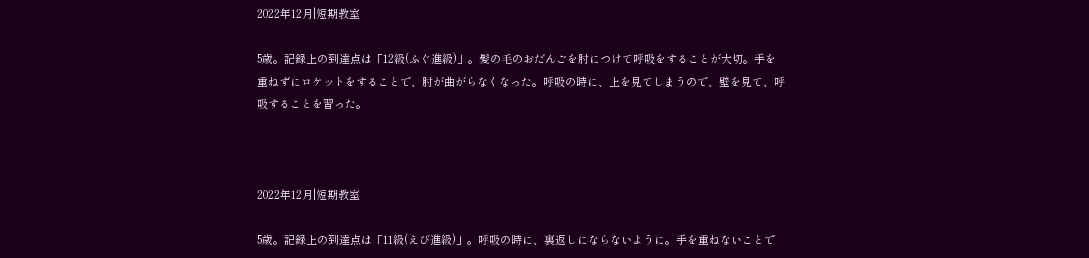2022年12月|短期教室

5歳。記録上の到達点は「12級(ふぐ進級)」。髪の毛のおだんごを肘につけて呼吸をすることが大切。手を重ねずにロケットをすることで、肘が曲がらなくなった。呼吸の時に、上を見てしまうので、壁を見て、呼吸することを習った。



2022年12月|短期教室

5歳。記録上の到達点は「11級(えび進級)」。呼吸の時に、裏返しにならないように。手を重ねないことで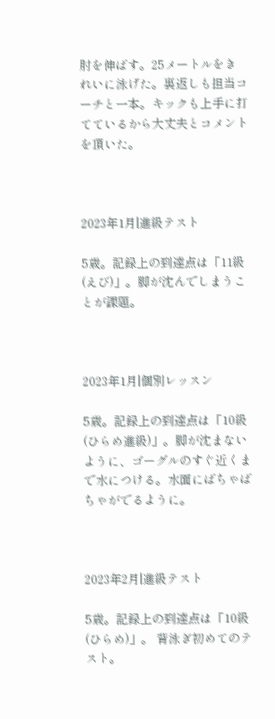肘を伸ばす。25メートルをきれいに泳げた。裏返しも担当コーチと一本。キックも上手に打てているから大丈夫とコメントを頂いた。



2023年1月|進級テスト

5歳。記録上の到達点は「11級(えび)」。脚が沈んでしまうことが課題。



2023年1月|個別レッスン

5歳。記録上の到達点は「10級(ひらめ進級)」。脚が沈まないように、ゴーグルのすぐ近くまで水につける。水面にばちゃばちゃがでるように。



2023年2月|進級テスト

5歳。記録上の到達点は「10級(ひらめ)」。 背泳ぎ初めてのテスト。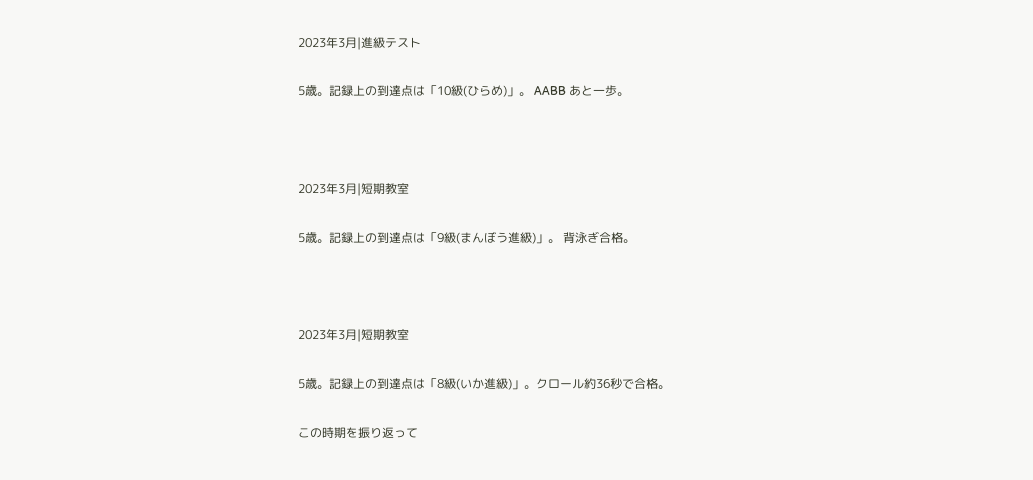2023年3月|進級テスト

5歳。記録上の到達点は「10級(ひらめ)」。 AABB あと一歩。



2023年3月|短期教室

5歳。記録上の到達点は「9級(まんぼう進級)」。 背泳ぎ合格。



2023年3月|短期教室

5歳。記録上の到達点は「8級(いか進級)」。クロール約36秒で合格。

この時期を振り返って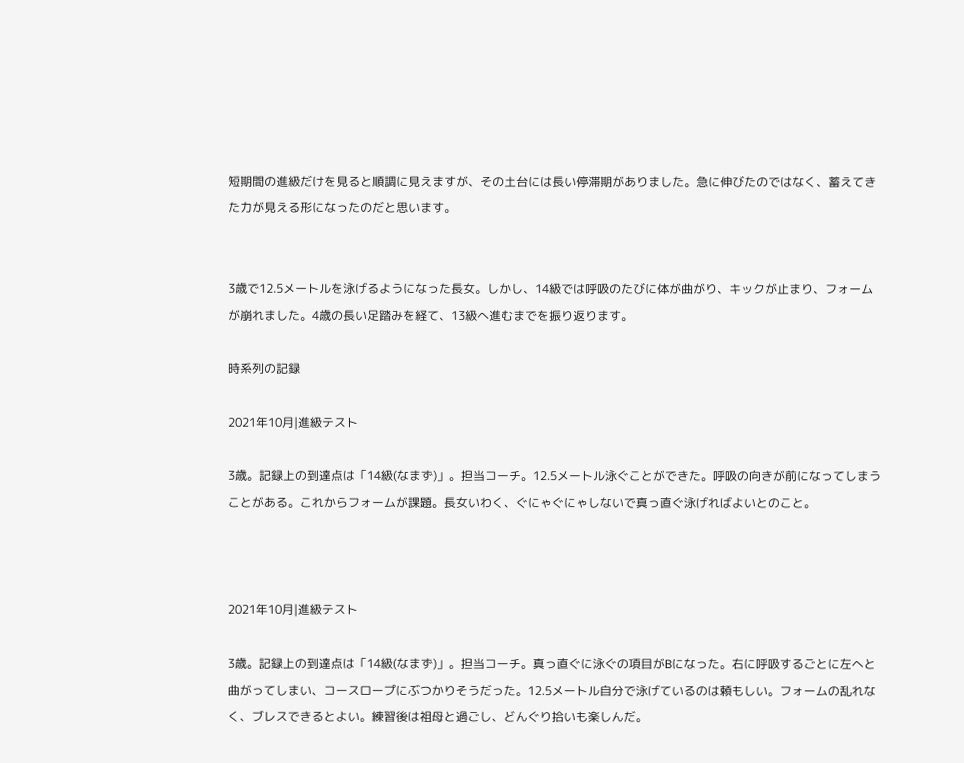短期間の進級だけを見ると順調に見えますが、その土台には長い停滞期がありました。急に伸びたのではなく、蓄えてきた力が見える形になったのだと思います。


3歳で12.5メートルを泳げるようになった長女。しかし、14級では呼吸のたびに体が曲がり、キックが止まり、フォームが崩れました。4歳の長い足踏みを経て、13級へ進むまでを振り返ります。

時系列の記録

2021年10月|進級テスト

3歳。記録上の到達点は「14級(なまず)」。担当コーチ。12.5メートル泳ぐことができた。呼吸の向きが前になってしまうことがある。これからフォームが課題。長女いわく、ぐにゃぐにゃしないで真っ直ぐ泳げればよいとのこと。



2021年10月|進級テスト

3歳。記録上の到達点は「14級(なまず)」。担当コーチ。真っ直ぐに泳ぐの項目がBになった。右に呼吸するごとに左へと曲がってしまい、コースロープにぶつかりそうだった。12.5メートル自分で泳げているのは頼もしい。フォームの乱れなく、ブレスできるとよい。練習後は祖母と過ごし、どんぐり拾いも楽しんだ。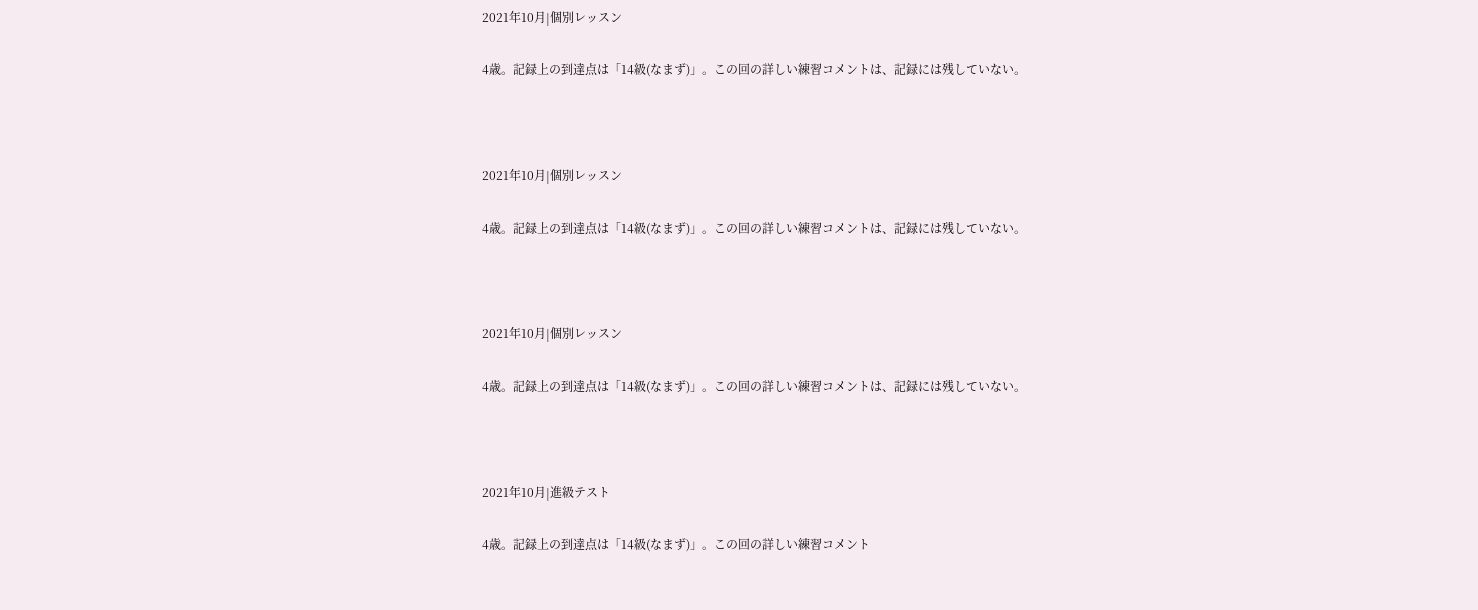2021年10月|個別レッスン

4歳。記録上の到達点は「14級(なまず)」。この回の詳しい練習コメントは、記録には残していない。



2021年10月|個別レッスン

4歳。記録上の到達点は「14級(なまず)」。この回の詳しい練習コメントは、記録には残していない。



2021年10月|個別レッスン

4歳。記録上の到達点は「14級(なまず)」。この回の詳しい練習コメントは、記録には残していない。



2021年10月|進級テスト

4歳。記録上の到達点は「14級(なまず)」。この回の詳しい練習コメント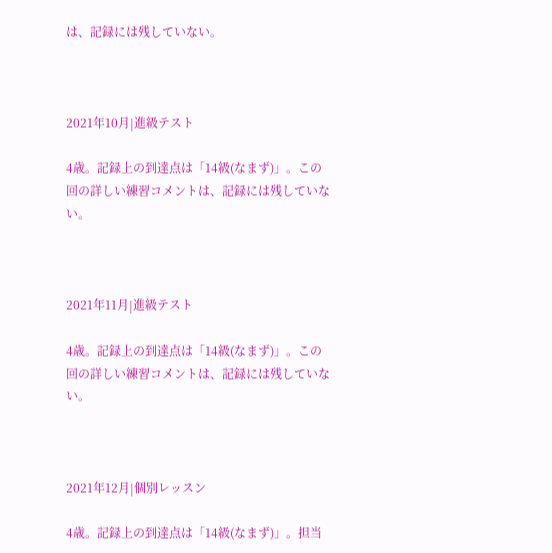は、記録には残していない。



2021年10月|進級テスト

4歳。記録上の到達点は「14級(なまず)」。この回の詳しい練習コメントは、記録には残していない。



2021年11月|進級テスト

4歳。記録上の到達点は「14級(なまず)」。この回の詳しい練習コメントは、記録には残していない。



2021年12月|個別レッスン

4歳。記録上の到達点は「14級(なまず)」。担当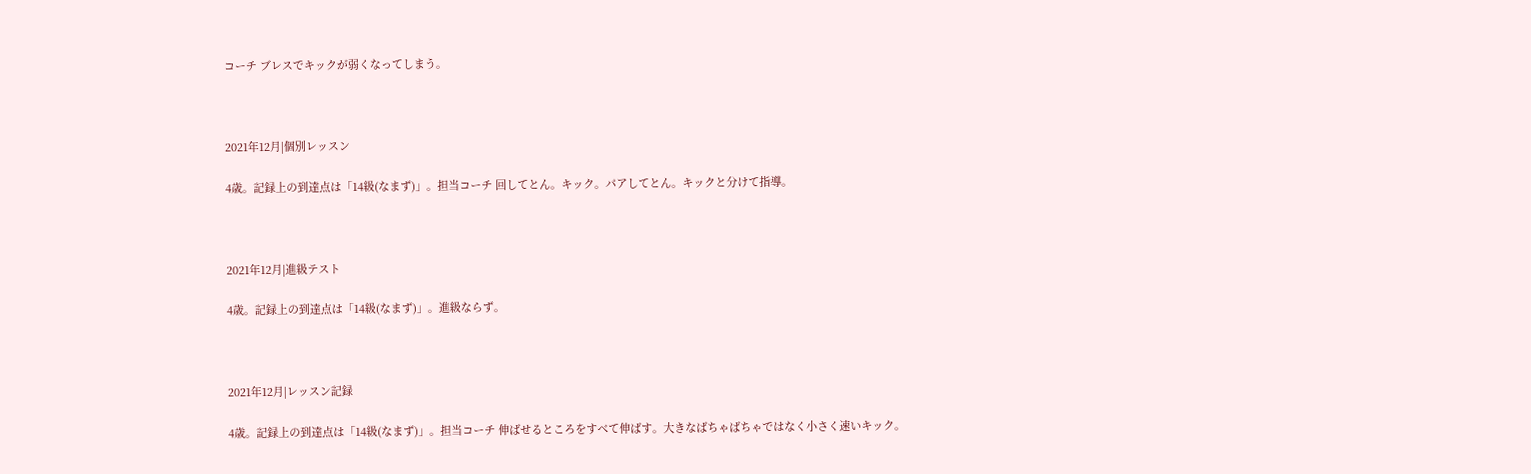コーチ ブレスでキックが弱くなってしまう。



2021年12月|個別レッスン

4歳。記録上の到達点は「14級(なまず)」。担当コーチ 回してとん。キック。パアしてとん。キックと分けて指導。



2021年12月|進級テスト

4歳。記録上の到達点は「14級(なまず)」。進級ならず。



2021年12月|レッスン記録

4歳。記録上の到達点は「14級(なまず)」。担当コーチ 伸ばせるところをすべて伸ばす。大きなばちゃばちゃではなく小さく速いキック。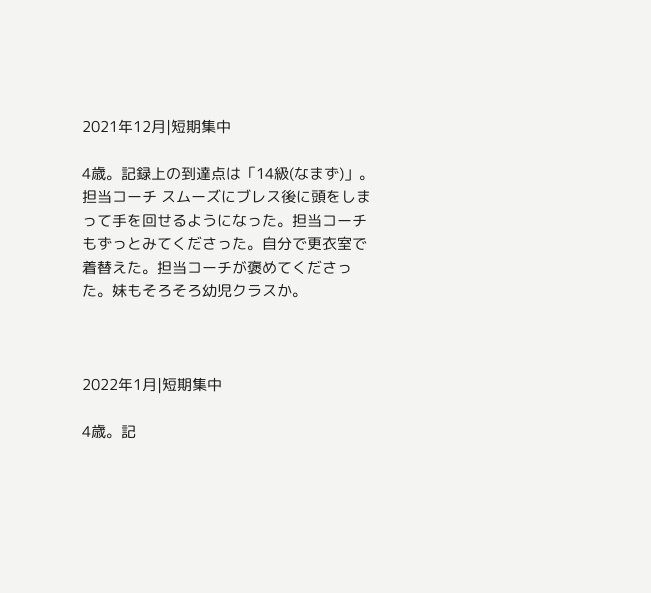2021年12月|短期集中

4歳。記録上の到達点は「14級(なまず)」。担当コーチ スムーズにブレス後に頭をしまって手を回せるようになった。担当コーチもずっとみてくださった。自分で更衣室で着替えた。担当コーチが褒めてくださった。妹もそろそろ幼児クラスか。



2022年1月|短期集中

4歳。記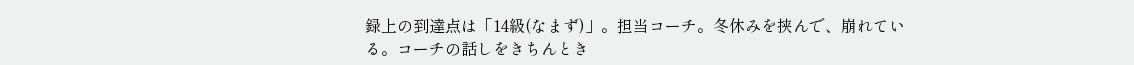録上の到達点は「14級(なまず)」。担当コーチ。冬休みを挟んで、崩れている。コーチの話しをきちんとき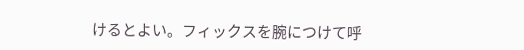けるとよい。フィックスを腕につけて呼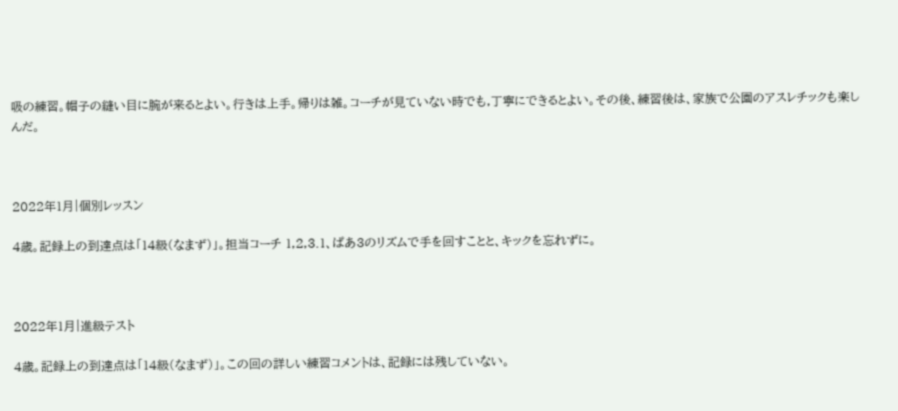吸の練習。帽子の縫い目に腕が来るとよい。行きは上手。帰りは雑。コーチが見ていない時でも,丁寧にできるとよい。その後、練習後は、家族で公園のアスレチックも楽しんだ。



2022年1月|個別レッスン

4歳。記録上の到達点は「14級(なまず)」。担当コーチ 1,2,3.1、ぱあ3のリズムで手を回すことと、キックを忘れずに。



2022年1月|進級テスト

4歳。記録上の到達点は「14級(なまず)」。この回の詳しい練習コメントは、記録には残していない。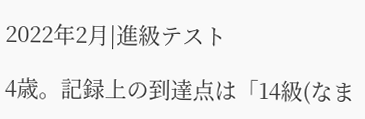2022年2月|進級テスト

4歳。記録上の到達点は「14級(なま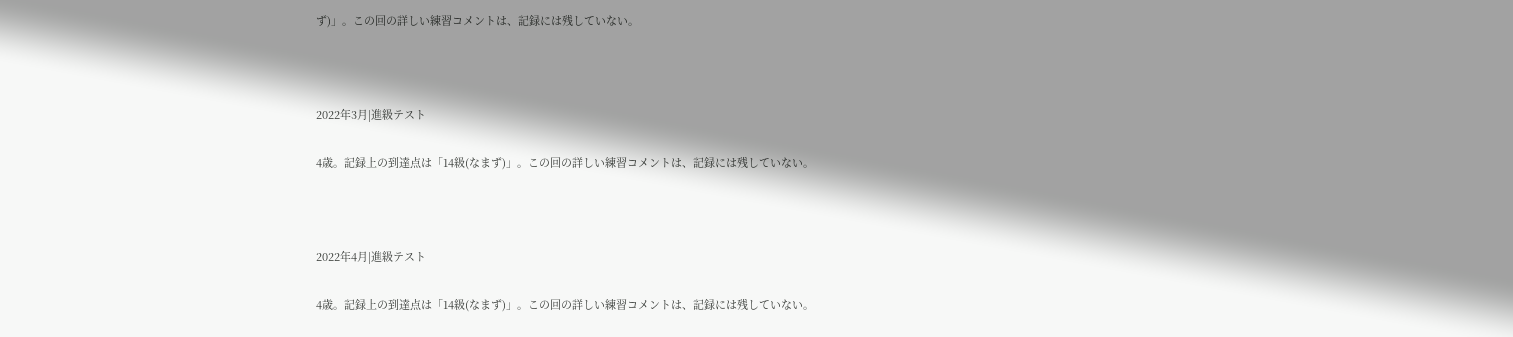ず)」。この回の詳しい練習コメントは、記録には残していない。



2022年3月|進級テスト

4歳。記録上の到達点は「14級(なまず)」。この回の詳しい練習コメントは、記録には残していない。



2022年4月|進級テスト

4歳。記録上の到達点は「14級(なまず)」。この回の詳しい練習コメントは、記録には残していない。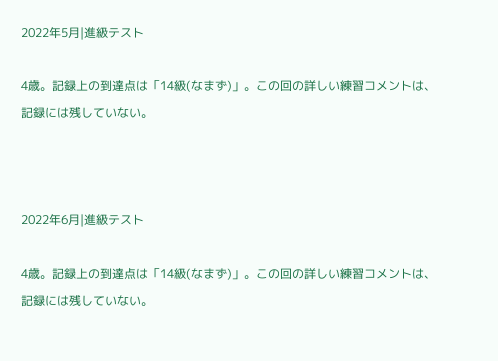2022年5月|進級テスト

4歳。記録上の到達点は「14級(なまず)」。この回の詳しい練習コメントは、記録には残していない。



2022年6月|進級テスト

4歳。記録上の到達点は「14級(なまず)」。この回の詳しい練習コメントは、記録には残していない。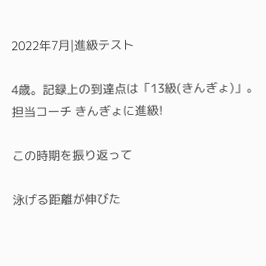2022年7月|進級テスト

4歳。記録上の到達点は「13級(きんぎょ)」。担当コーチ きんぎょに進級!

この時期を振り返って

泳げる距離が伸びた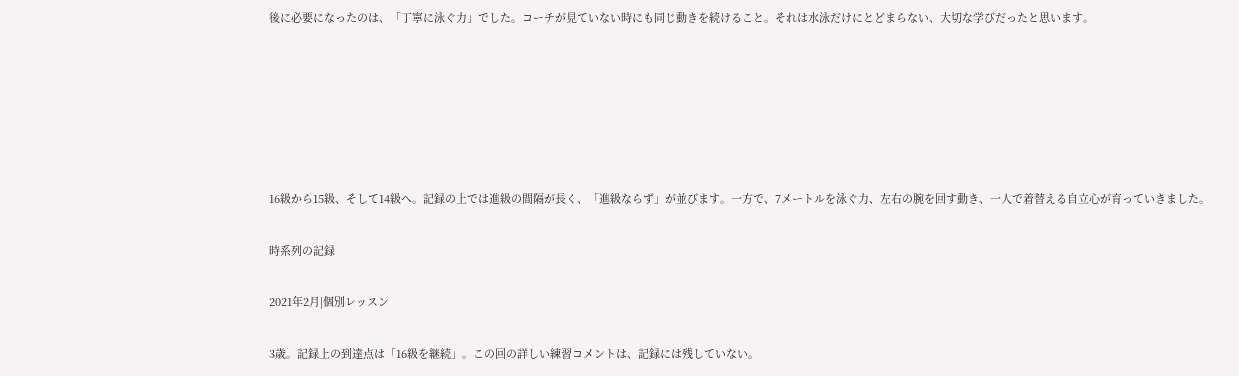後に必要になったのは、「丁寧に泳ぐ力」でした。コーチが見ていない時にも同じ動きを続けること。それは水泳だけにとどまらない、大切な学びだったと思います。






16級から15級、そして14級へ。記録の上では進級の間隔が長く、「進級ならず」が並びます。一方で、7メートルを泳ぐ力、左右の腕を回す動き、一人で着替える自立心が育っていきました。

時系列の記録

2021年2月|個別レッスン

3歳。記録上の到達点は「16級を継続」。この回の詳しい練習コメントは、記録には残していない。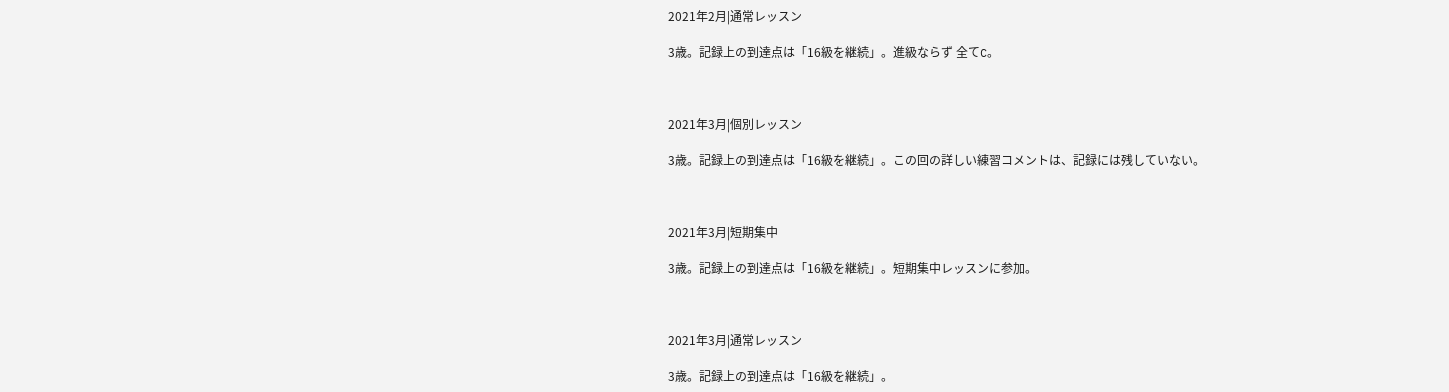2021年2月|通常レッスン

3歳。記録上の到達点は「16級を継続」。進級ならず 全てC。



2021年3月|個別レッスン

3歳。記録上の到達点は「16級を継続」。この回の詳しい練習コメントは、記録には残していない。



2021年3月|短期集中

3歳。記録上の到達点は「16級を継続」。短期集中レッスンに参加。



2021年3月|通常レッスン

3歳。記録上の到達点は「16級を継続」。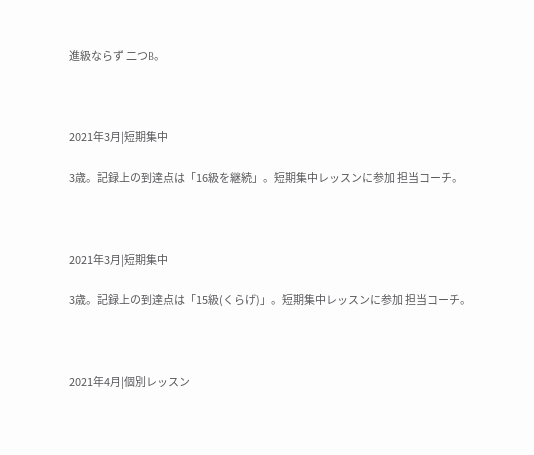進級ならず 二つB。



2021年3月|短期集中

3歳。記録上の到達点は「16級を継続」。短期集中レッスンに参加 担当コーチ。



2021年3月|短期集中

3歳。記録上の到達点は「15級(くらげ)」。短期集中レッスンに参加 担当コーチ。



2021年4月|個別レッスン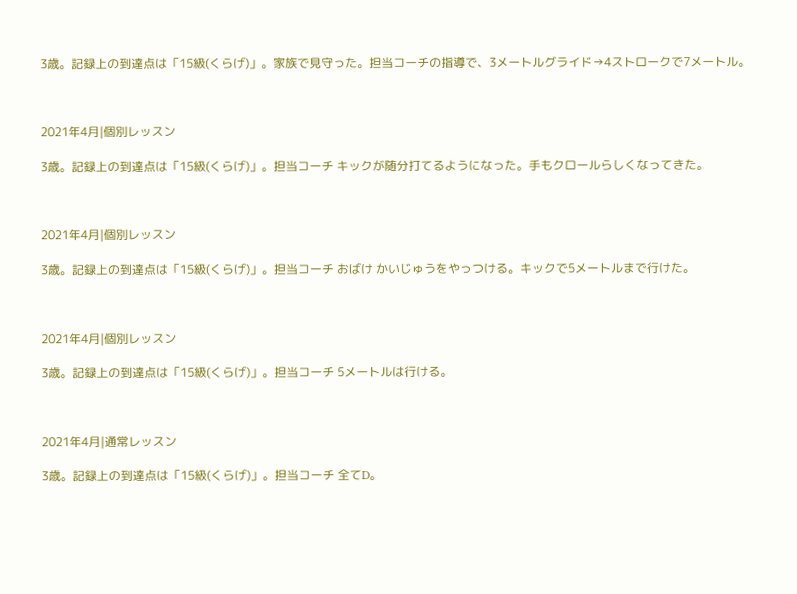3歳。記録上の到達点は「15級(くらげ)」。家族で見守った。担当コーチの指導で、3メートルグライド→4ストロークで7メートル。



2021年4月|個別レッスン

3歳。記録上の到達点は「15級(くらげ)」。担当コーチ キックが随分打てるようになった。手もクロールらしくなってきた。



2021年4月|個別レッスン

3歳。記録上の到達点は「15級(くらげ)」。担当コーチ おばけ かいじゅうをやっつける。キックで5メートルまで行けた。



2021年4月|個別レッスン

3歳。記録上の到達点は「15級(くらげ)」。担当コーチ 5メートルは行ける。



2021年4月|通常レッスン

3歳。記録上の到達点は「15級(くらげ)」。担当コーチ 全てD。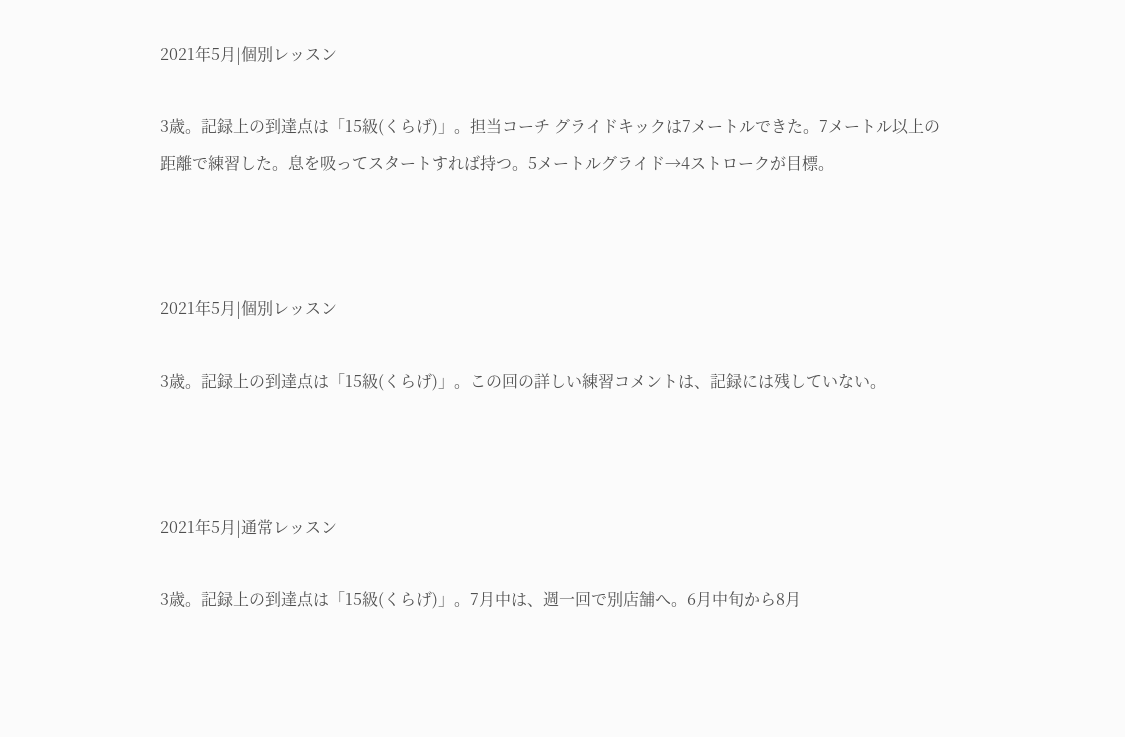2021年5月|個別レッスン

3歳。記録上の到達点は「15級(くらげ)」。担当コーチ グライドキックは7メートルできた。7メートル以上の距離で練習した。息を吸ってスタートすれば持つ。5メートルグライド→4ストロークが目標。



2021年5月|個別レッスン

3歳。記録上の到達点は「15級(くらげ)」。この回の詳しい練習コメントは、記録には残していない。



2021年5月|通常レッスン

3歳。記録上の到達点は「15級(くらげ)」。7月中は、週一回で別店舗へ。6月中旬から8月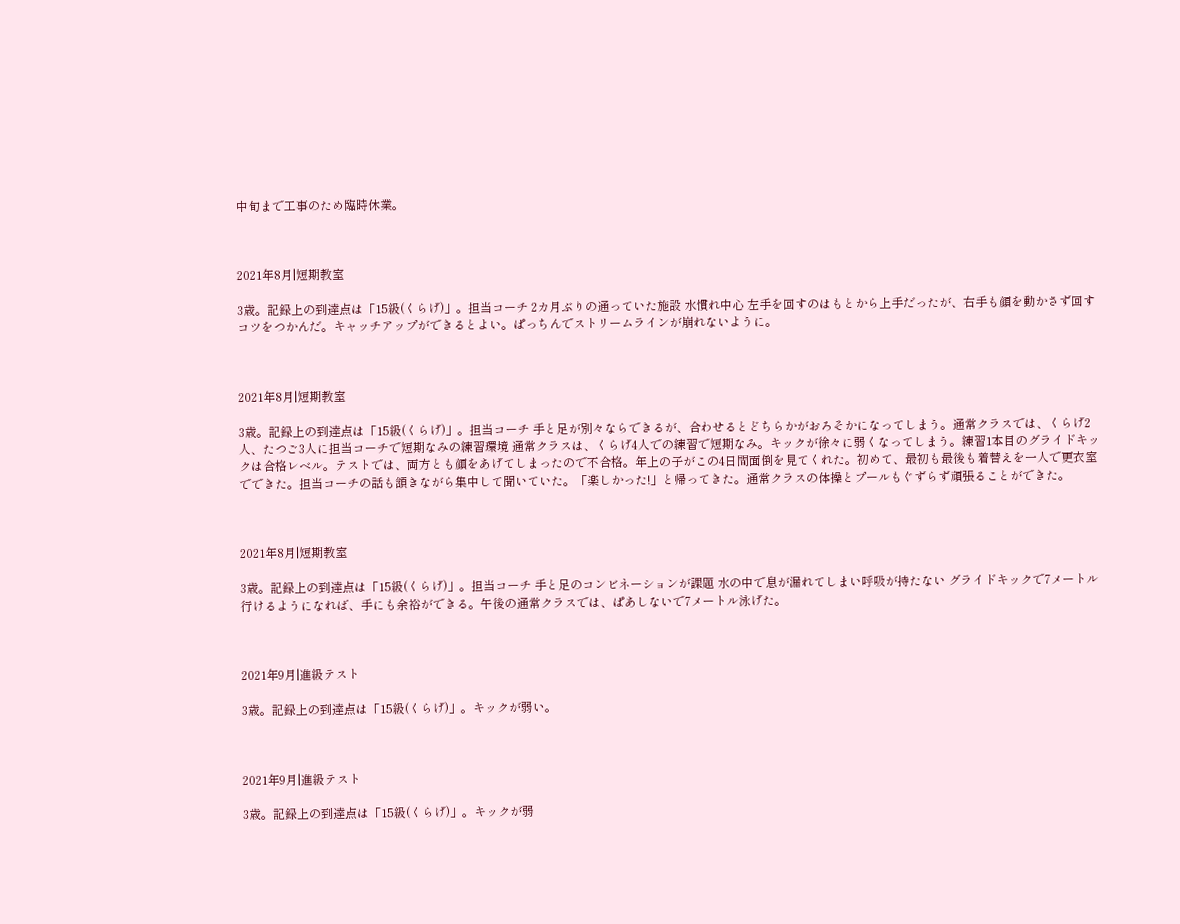中旬まで工事のため臨時休業。



2021年8月|短期教室

3歳。記録上の到達点は「15級(くらげ)」。担当コーチ 2カ月ぶりの通っていた施設 水慣れ中心 左手を回すのはもとから上手だったが、右手も顔を動かさず回すコツをつかんだ。キャッチアップができるとよい。ぱっちんでストリームラインが崩れないように。



2021年8月|短期教室

3歳。記録上の到達点は「15級(くらげ)」。担当コーチ 手と足が別々ならできるが、合わせるとどちらかがおろそかになってしまう。通常クラスでは、くらげ2人、たつご3人に担当コーチで短期なみの練習環境 通常クラスは、くらげ4人での練習で短期なみ。キックが徐々に弱くなってしまう。練習1本目のグライドキックは合格レベル。テストでは、両方とも顔をあげてしまったので不合格。年上の子がこの4日間面倒を見てくれた。初めて、最初も最後も着替えを一人で更衣室でできた。担当コーチの話も頷きながら集中して聞いていた。「楽しかった!」と帰ってきた。通常クラスの体操とプールもぐずらず頑張ることができた。



2021年8月|短期教室

3歳。記録上の到達点は「15級(くらげ)」。担当コーチ 手と足のコンビネーションが課題 水の中で息が漏れてしまい呼吸が持たない グライドキックで7メートル行けるようになれば、手にも余裕ができる。午後の通常クラスでは、ぱあしないで7メートル泳げた。



2021年9月|進級テスト

3歳。記録上の到達点は「15級(くらげ)」。キックが弱い。



2021年9月|進級テスト

3歳。記録上の到達点は「15級(くらげ)」。キックが弱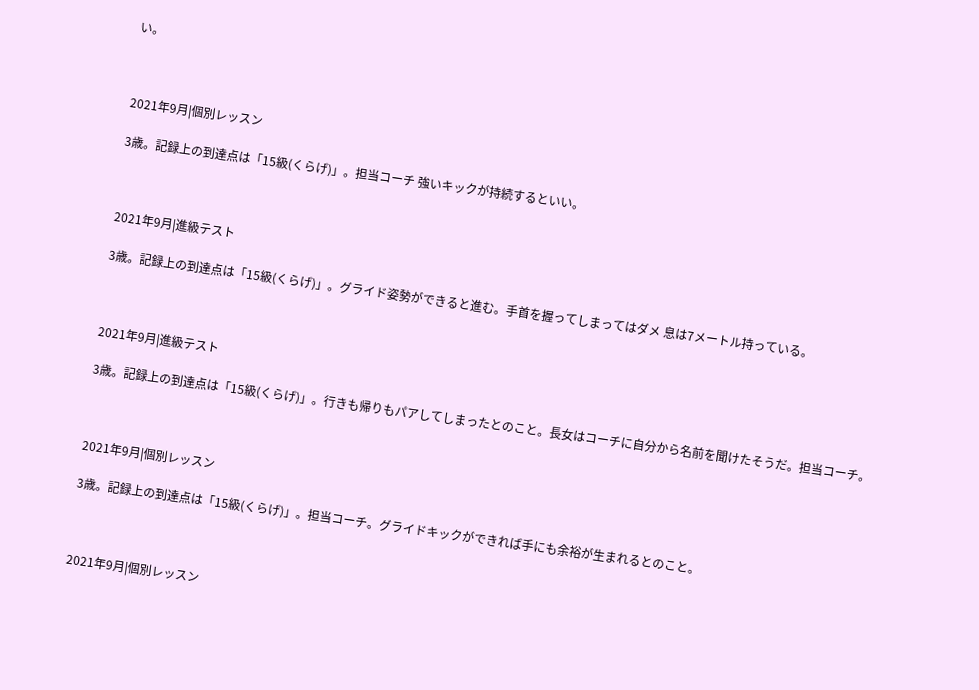い。



2021年9月|個別レッスン

3歳。記録上の到達点は「15級(くらげ)」。担当コーチ 強いキックが持続するといい。



2021年9月|進級テスト

3歳。記録上の到達点は「15級(くらげ)」。グライド姿勢ができると進む。手首を握ってしまってはダメ 息は7メートル持っている。



2021年9月|進級テスト

3歳。記録上の到達点は「15級(くらげ)」。行きも帰りもパアしてしまったとのこと。長女はコーチに自分から名前を聞けたそうだ。担当コーチ。



2021年9月|個別レッスン

3歳。記録上の到達点は「15級(くらげ)」。担当コーチ。グライドキックができれば手にも余裕が生まれるとのこと。



2021年9月|個別レッスン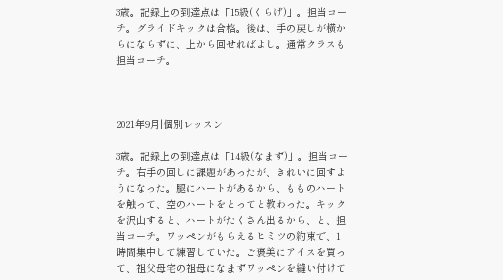3歳。記録上の到達点は「15級(くらげ)」。担当コーチ。グライドキックは合格。後は、手の戻しが横からにならずに、上から回せればよし。通常クラスも担当コーチ。



2021年9月|個別レッスン

3歳。記録上の到達点は「14級(なまず)」。担当コーチ。右手の回しに課題があったが、きれいに回すようになった。腿にハートがあるから、もものハートを触って、空のハートをとってと教わった。キックを沢山すると、ハートがたくさん出るから、と、担当コーチ。ワッペンがもらえるヒミツの約束で、1時間集中して練習していた。ご褒美にアイスを買って、祖父母宅の祖母になまずワッペンを縫い付けて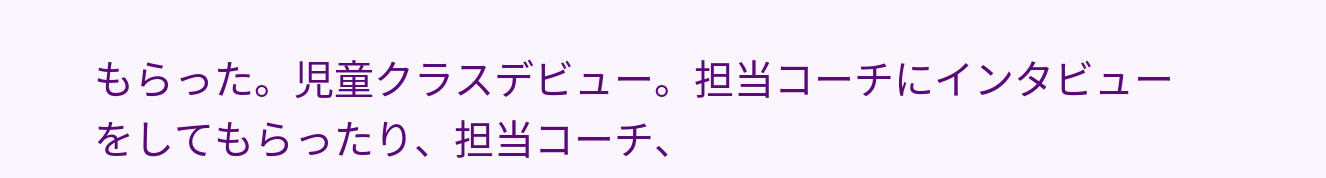もらった。児童クラスデビュー。担当コーチにインタビューをしてもらったり、担当コーチ、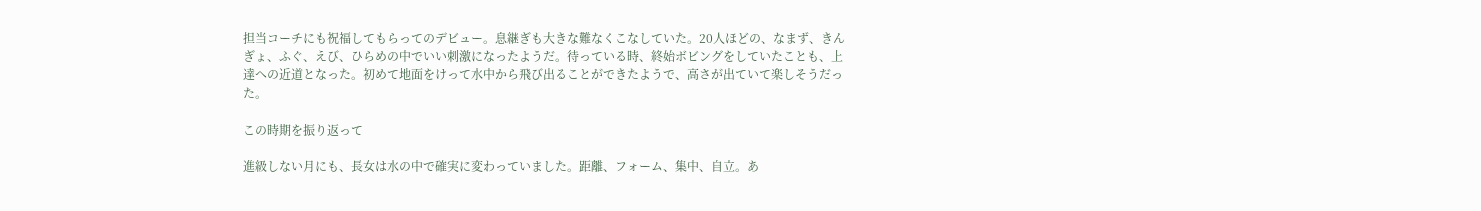担当コーチにも祝福してもらってのデビュー。息継ぎも大きな難なくこなしていた。20人ほどの、なまず、きんぎょ、ふぐ、えび、ひらめの中でいい刺激になったようだ。待っている時、終始ボビングをしていたことも、上達への近道となった。初めて地面をけって水中から飛び出ることができたようで、高さが出ていて楽しそうだった。

この時期を振り返って

進級しない月にも、長女は水の中で確実に変わっていました。距離、フォーム、集中、自立。あ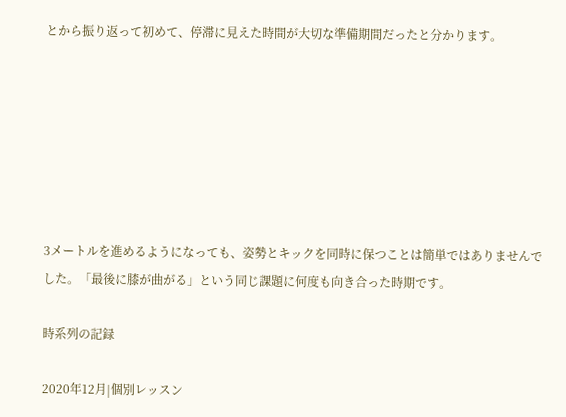とから振り返って初めて、停滞に見えた時間が大切な準備期間だったと分かります。







3メートルを進めるようになっても、姿勢とキックを同時に保つことは簡単ではありませんでした。「最後に膝が曲がる」という同じ課題に何度も向き合った時期です。

時系列の記録

2020年12月|個別レッスン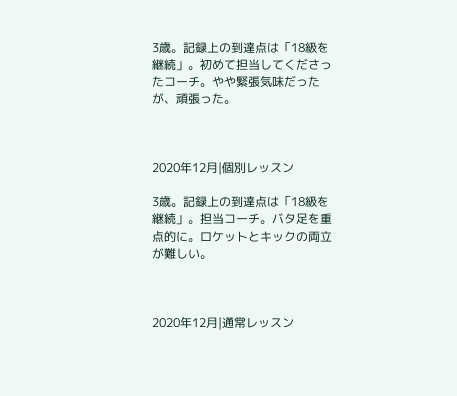3歳。記録上の到達点は「18級を継続」。初めて担当してくださったコーチ。やや緊張気味だったが、頑張った。



2020年12月|個別レッスン

3歳。記録上の到達点は「18級を継続」。担当コーチ。バタ足を重点的に。ロケットとキックの両立が難しい。



2020年12月|通常レッスン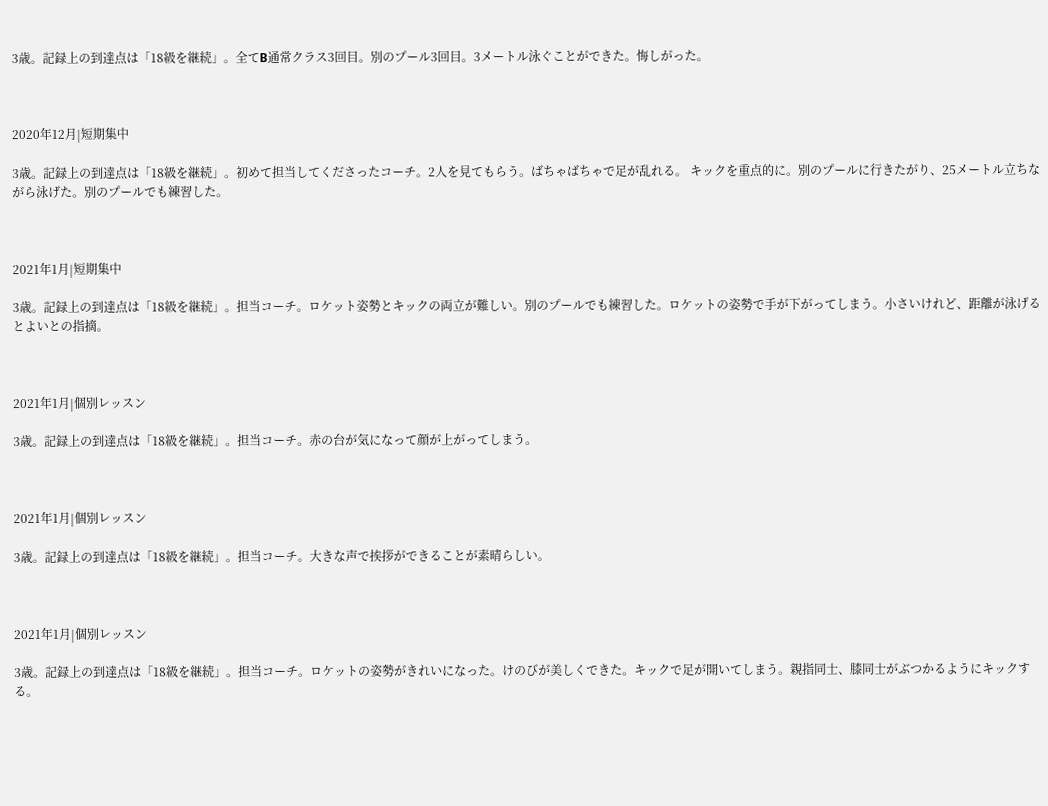3歳。記録上の到達点は「18級を継続」。全てB通常クラス3回目。別のプール3回目。3メートル泳ぐことができた。悔しがった。



2020年12月|短期集中

3歳。記録上の到達点は「18級を継続」。初めて担当してくださったコーチ。2人を見てもらう。ばちゃばちゃで足が乱れる。 キックを重点的に。別のプールに行きたがり、25メートル立ちながら泳げた。別のプールでも練習した。



2021年1月|短期集中

3歳。記録上の到達点は「18級を継続」。担当コーチ。ロケット姿勢とキックの両立が難しい。別のプールでも練習した。ロケットの姿勢で手が下がってしまう。小さいけれど、距離が泳げるとよいとの指摘。



2021年1月|個別レッスン

3歳。記録上の到達点は「18級を継続」。担当コーチ。赤の台が気になって顔が上がってしまう。



2021年1月|個別レッスン

3歳。記録上の到達点は「18級を継続」。担当コーチ。大きな声で挨拶ができることが素晴らしい。



2021年1月|個別レッスン

3歳。記録上の到達点は「18級を継続」。担当コーチ。ロケットの姿勢がきれいになった。けのびが美しくできた。キックで足が開いてしまう。親指同士、膝同士がぶつかるようにキックする。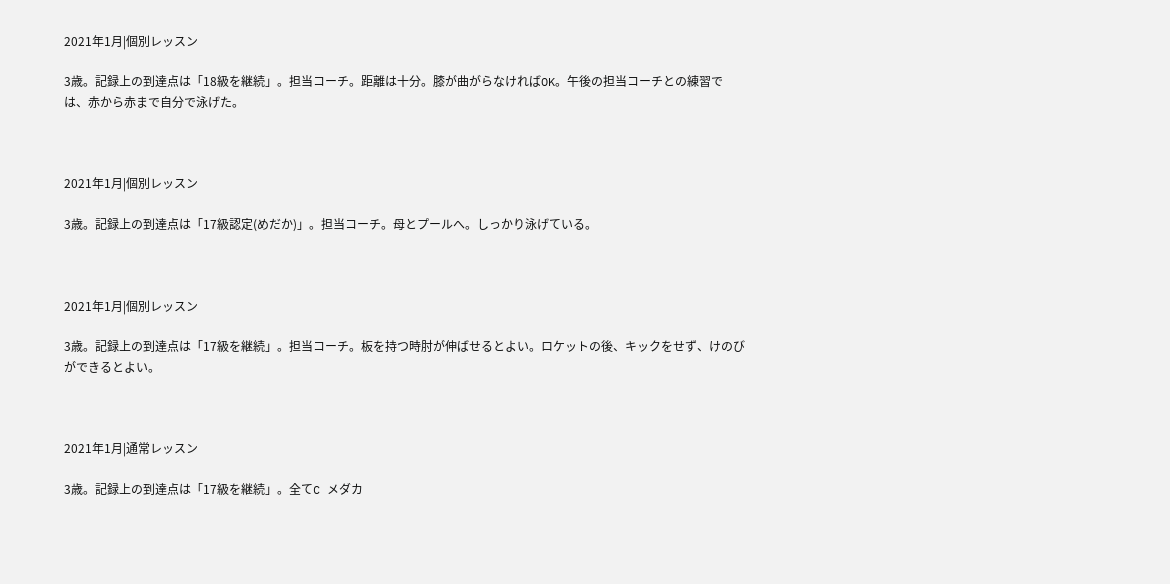2021年1月|個別レッスン

3歳。記録上の到達点は「18級を継続」。担当コーチ。距離は十分。膝が曲がらなければOK。午後の担当コーチとの練習では、赤から赤まで自分で泳げた。



2021年1月|個別レッスン

3歳。記録上の到達点は「17級認定(めだか)」。担当コーチ。母とプールへ。しっかり泳げている。



2021年1月|個別レッスン

3歳。記録上の到達点は「17級を継続」。担当コーチ。板を持つ時肘が伸ばせるとよい。ロケットの後、キックをせず、けのびができるとよい。



2021年1月|通常レッスン

3歳。記録上の到達点は「17級を継続」。全てC メダカ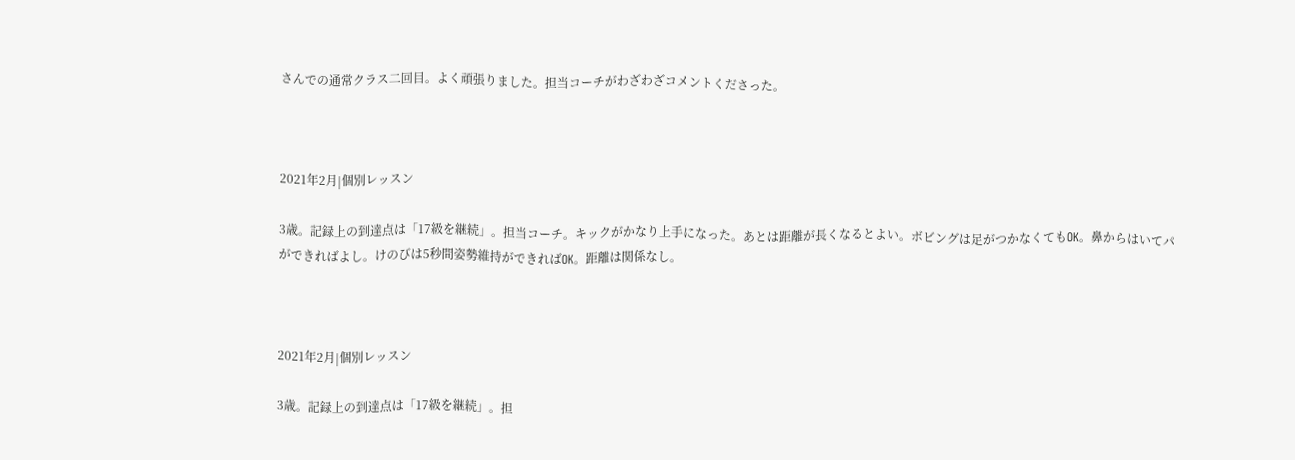さんでの通常クラス二回目。よく頑張りました。担当コーチがわざわざコメントくださった。



2021年2月|個別レッスン

3歳。記録上の到達点は「17級を継続」。担当コーチ。キックがかなり上手になった。あとは距離が長くなるとよい。ボビングは足がつかなくてもOK。鼻からはいてパができればよし。けのびは5秒間姿勢維持ができればOK。距離は関係なし。



2021年2月|個別レッスン

3歳。記録上の到達点は「17級を継続」。担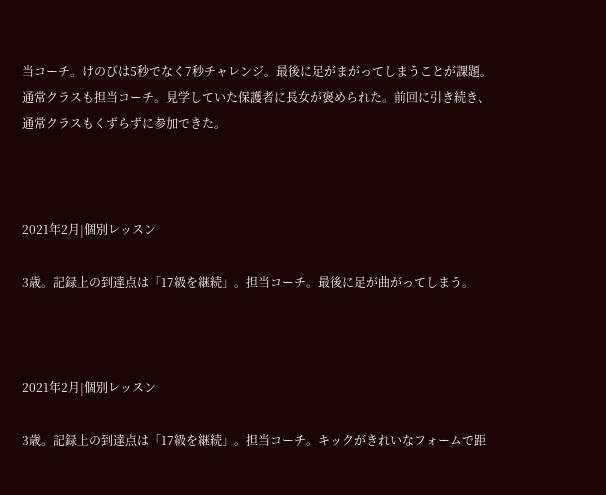当コーチ。けのびは5秒でなく7秒チャレンジ。最後に足がまがってしまうことが課題。通常クラスも担当コーチ。見学していた保護者に長女が褒められた。前回に引き続き、通常クラスもくずらずに参加できた。



2021年2月|個別レッスン

3歳。記録上の到達点は「17級を継続」。担当コーチ。最後に足が曲がってしまう。



2021年2月|個別レッスン

3歳。記録上の到達点は「17級を継続」。担当コーチ。キックがきれいなフォームで距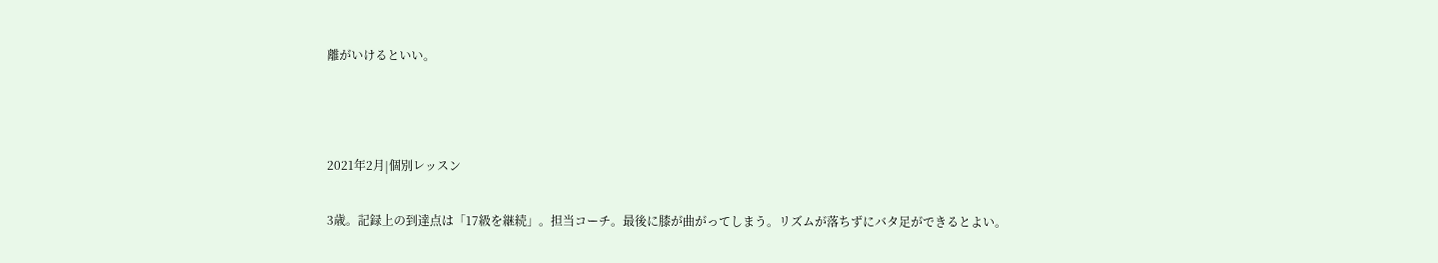離がいけるといい。



2021年2月|個別レッスン

3歳。記録上の到達点は「17級を継続」。担当コーチ。最後に膝が曲がってしまう。リズムが落ちずにバタ足ができるとよい。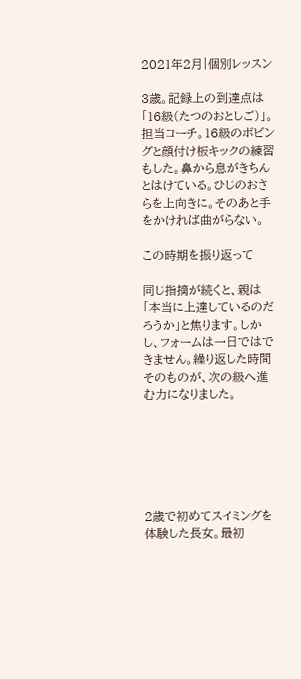2021年2月|個別レッスン

3歳。記録上の到達点は「16級(たつのおとしご)」。担当コーチ。16級のボビングと顔付け板キックの練習もした。鼻から息がきちんとはけている。ひじのおさらを上向きに。そのあと手をかければ曲がらない。

この時期を振り返って

同じ指摘が続くと、親は「本当に上達しているのだろうか」と焦ります。しかし、フォームは一日ではできません。繰り返した時間そのものが、次の級へ進む力になりました。






2歳で初めてスイミングを体験した長女。最初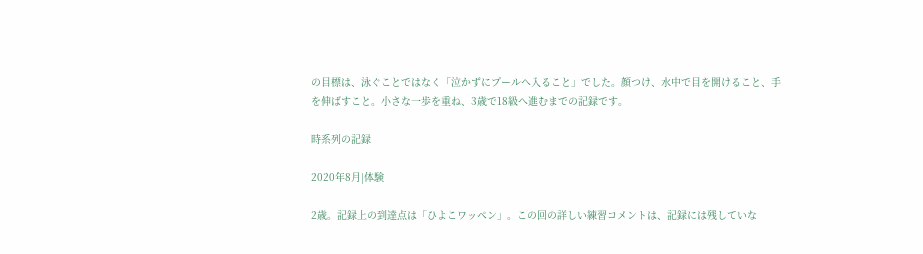の目標は、泳ぐことではなく「泣かずにプールへ入ること」でした。顔つけ、水中で目を開けること、手を伸ばすこと。小さな一歩を重ね、3歳で18級へ進むまでの記録です。

時系列の記録

2020年8月|体験

2歳。記録上の到達点は「ひよこワッペン」。この回の詳しい練習コメントは、記録には残していな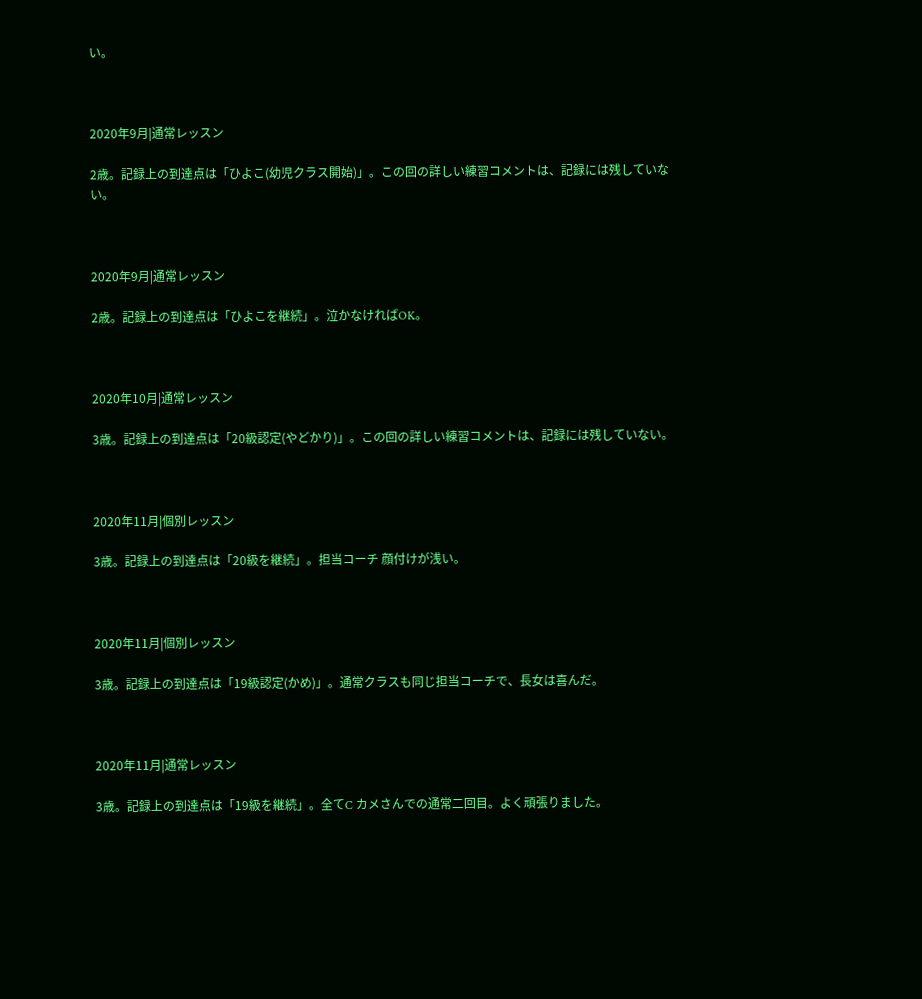い。



2020年9月|通常レッスン

2歳。記録上の到達点は「ひよこ(幼児クラス開始)」。この回の詳しい練習コメントは、記録には残していない。



2020年9月|通常レッスン

2歳。記録上の到達点は「ひよこを継続」。泣かなければOK。



2020年10月|通常レッスン

3歳。記録上の到達点は「20級認定(やどかり)」。この回の詳しい練習コメントは、記録には残していない。



2020年11月|個別レッスン

3歳。記録上の到達点は「20級を継続」。担当コーチ 顔付けが浅い。



2020年11月|個別レッスン

3歳。記録上の到達点は「19級認定(かめ)」。通常クラスも同じ担当コーチで、長女は喜んだ。



2020年11月|通常レッスン

3歳。記録上の到達点は「19級を継続」。全てC カメさんでの通常二回目。よく頑張りました。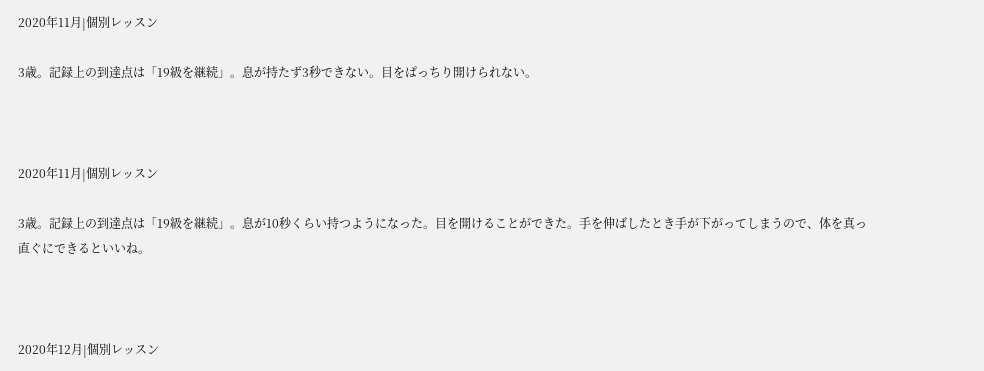2020年11月|個別レッスン

3歳。記録上の到達点は「19級を継続」。息が持たず3秒できない。目をぱっちり開けられない。



2020年11月|個別レッスン

3歳。記録上の到達点は「19級を継続」。息が10秒くらい持つようになった。目を開けることができた。手を伸ばしたとき手が下がってしまうので、体を真っ直ぐにできるといいね。



2020年12月|個別レッスン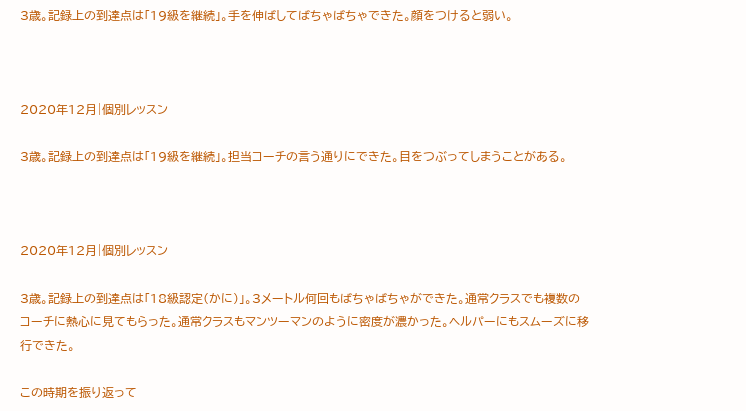3歳。記録上の到達点は「19級を継続」。手を伸ばしてばちゃばちゃできた。顔をつけると弱い。



2020年12月|個別レッスン

3歳。記録上の到達点は「19級を継続」。担当コーチの言う通りにできた。目をつぶってしまうことがある。



2020年12月|個別レッスン

3歳。記録上の到達点は「18級認定(かに)」。3メートル何回もばちゃばちゃができた。通常クラスでも複数のコーチに熱心に見てもらった。通常クラスもマンツーマンのように密度が濃かった。ヘルパーにもスムーズに移行できた。

この時期を振り返って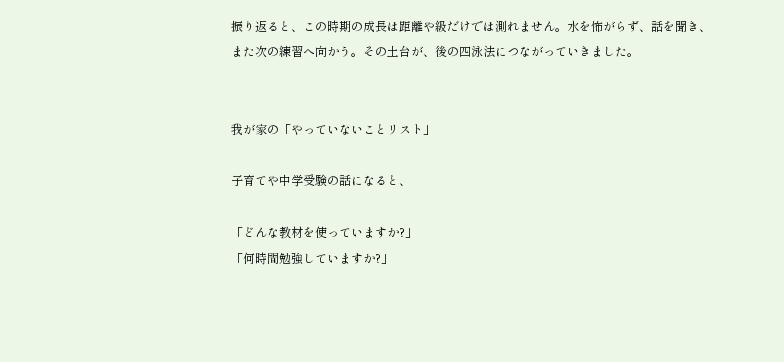振り返ると、この時期の成長は距離や級だけでは測れません。水を怖がらず、話を聞き、また次の練習へ向かう。その土台が、後の四泳法につながっていきました。


我が家の「やっていないことリスト」

子育てや中学受験の話になると、

「どんな教材を使っていますか?」
「何時間勉強していますか?」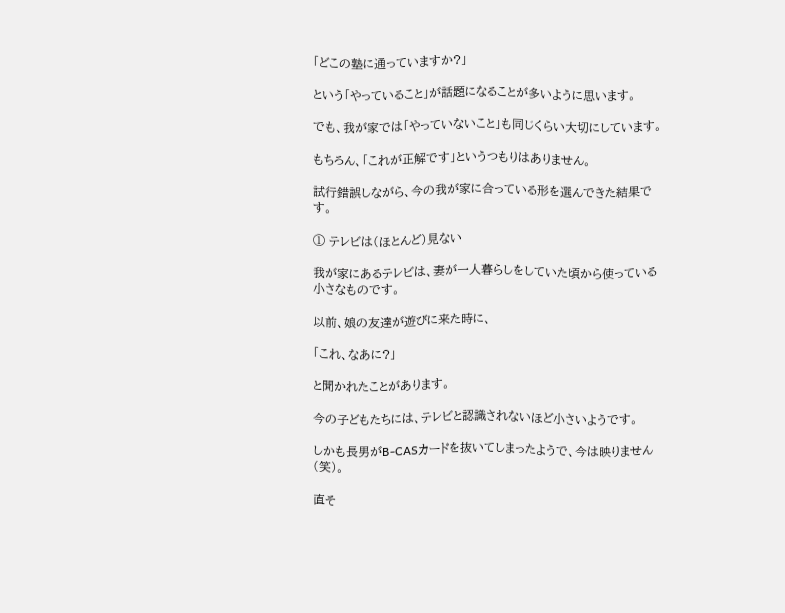「どこの塾に通っていますか?」

という「やっていること」が話題になることが多いように思います。

でも、我が家では「やっていないこと」も同じくらい大切にしています。

もちろん、「これが正解です」というつもりはありません。

試行錯誤しながら、今の我が家に合っている形を選んできた結果です。

① テレビは(ほとんど)見ない

我が家にあるテレビは、妻が一人暮らしをしていた頃から使っている小さなものです。

以前、娘の友達が遊びに来た時に、

「これ、なあに?」

と聞かれたことがあります。

今の子どもたちには、テレビと認識されないほど小さいようです。

しかも長男がB-CASカードを抜いてしまったようで、今は映りません(笑)。

直そ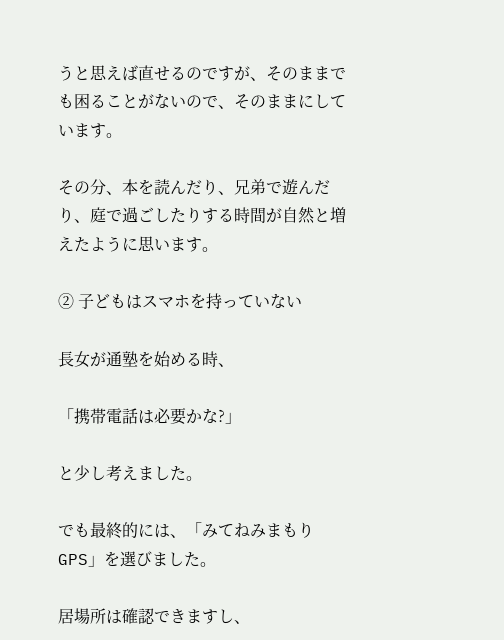うと思えば直せるのですが、そのままでも困ることがないので、そのままにしています。

その分、本を読んだり、兄弟で遊んだり、庭で過ごしたりする時間が自然と増えたように思います。

② 子どもはスマホを持っていない

長女が通塾を始める時、

「携帯電話は必要かな?」

と少し考えました。

でも最終的には、「みてねみまもりGPS」を選びました。

居場所は確認できますし、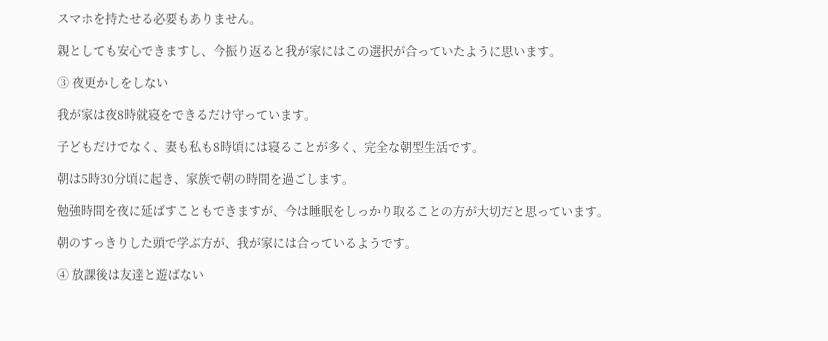スマホを持たせる必要もありません。

親としても安心できますし、今振り返ると我が家にはこの選択が合っていたように思います。

③ 夜更かしをしない

我が家は夜8時就寝をできるだけ守っています。

子どもだけでなく、妻も私も8時頃には寝ることが多く、完全な朝型生活です。

朝は5時30分頃に起き、家族で朝の時間を過ごします。

勉強時間を夜に延ばすこともできますが、今は睡眠をしっかり取ることの方が大切だと思っています。

朝のすっきりした頭で学ぶ方が、我が家には合っているようです。

④ 放課後は友達と遊ばない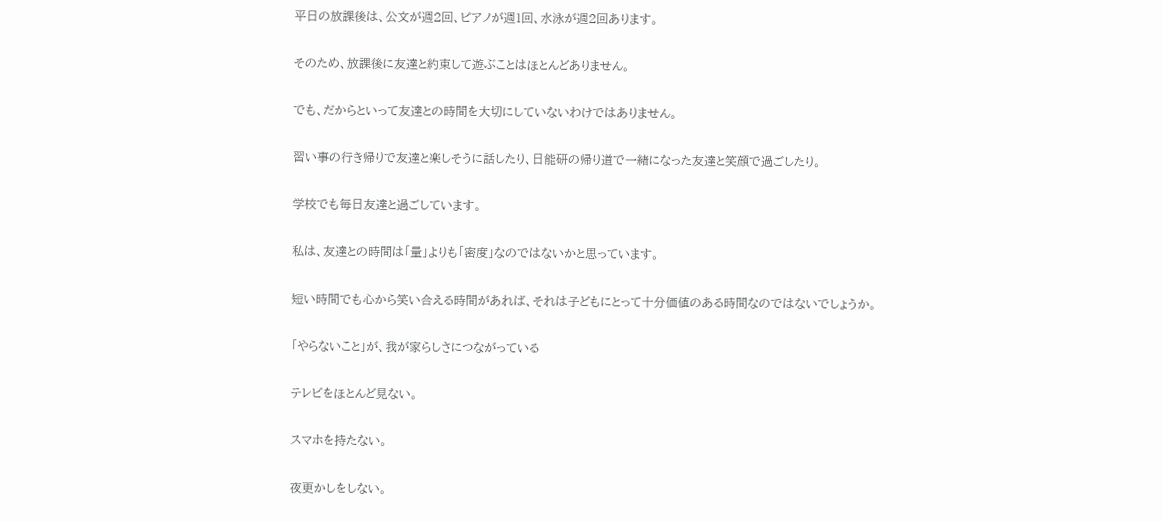平日の放課後は、公文が週2回、ピアノが週1回、水泳が週2回あります。

そのため、放課後に友達と約束して遊ぶことはほとんどありません。

でも、だからといって友達との時間を大切にしていないわけではありません。

習い事の行き帰りで友達と楽しそうに話したり、日能研の帰り道で一緒になった友達と笑顔で過ごしたり。

学校でも毎日友達と過ごしています。

私は、友達との時間は「量」よりも「密度」なのではないかと思っています。

短い時間でも心から笑い合える時間があれば、それは子どもにとって十分価値のある時間なのではないでしょうか。

「やらないこと」が、我が家らしさにつながっている

テレビをほとんど見ない。

スマホを持たない。

夜更かしをしない。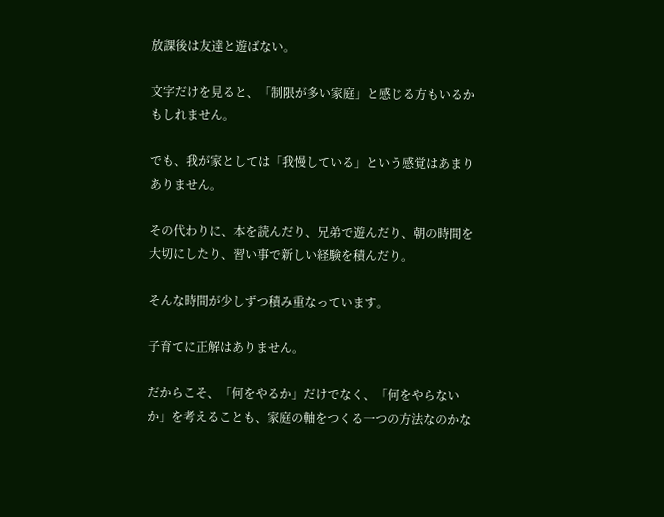放課後は友達と遊ばない。

文字だけを見ると、「制限が多い家庭」と感じる方もいるかもしれません。

でも、我が家としては「我慢している」という感覚はあまりありません。

その代わりに、本を読んだり、兄弟で遊んだり、朝の時間を大切にしたり、習い事で新しい経験を積んだり。

そんな時間が少しずつ積み重なっています。

子育てに正解はありません。

だからこそ、「何をやるか」だけでなく、「何をやらないか」を考えることも、家庭の軸をつくる一つの方法なのかな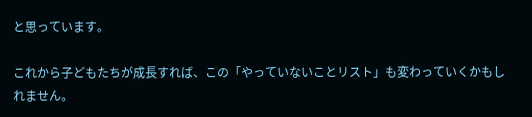と思っています。

これから子どもたちが成長すれば、この「やっていないことリスト」も変わっていくかもしれません。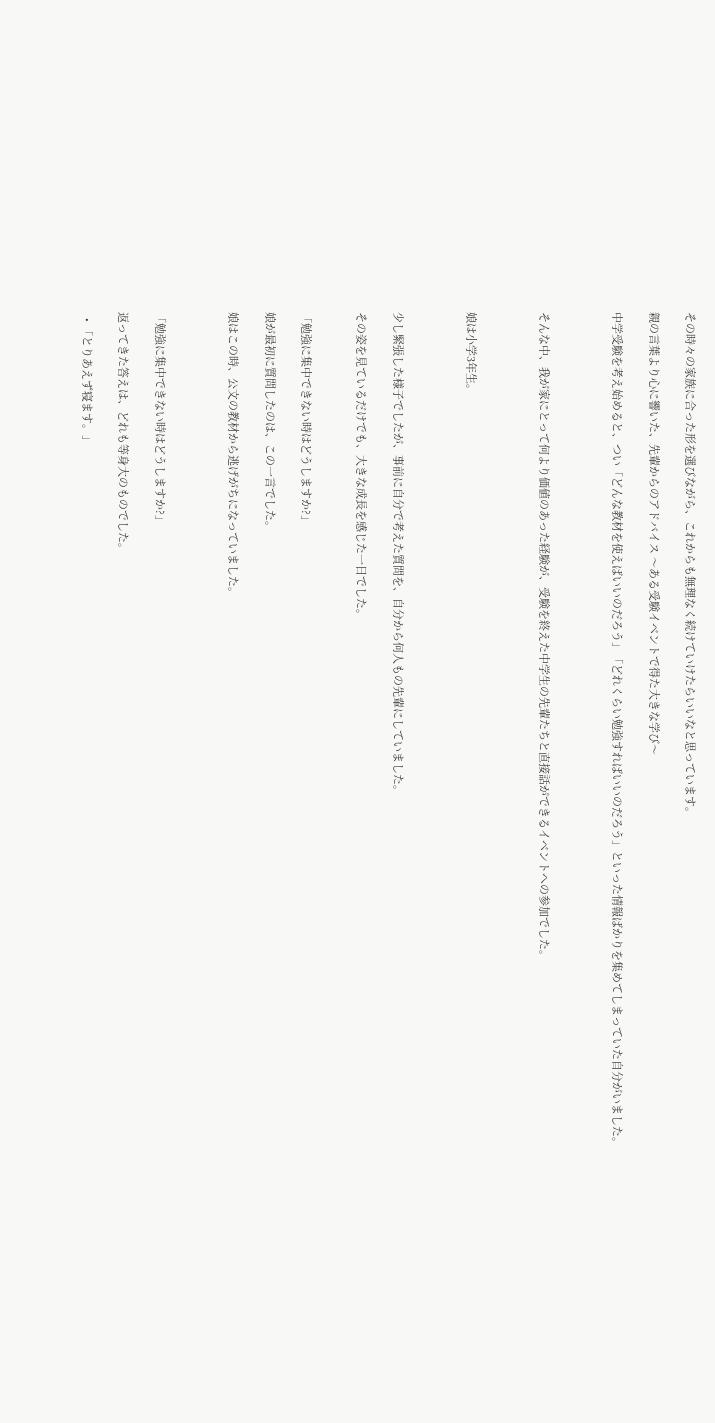その時々の家族に合った形を選びながら、これからも無理なく続けていけたらいいなと思っています。

親の言葉より心に響いた、先輩からのアドバイス 〜ある受験イベントで得た大きな学び〜

中学受験を考え始めると、つい「どんな教材を使えばいいのだろう」「どれくらい勉強すればいいのだろう」といった情報ばかりを集めてしまっていた自分がいました。



そんな中、我が家にとって何より価値のあった経験が、受験を終えた中学生の先輩たちと直接話ができるイベントへの参加でした。



娘は小学3年生。



少し緊張した様子でしたが、事前に自分で考えた質問を、自分から何人もの先輩にしていました。

その姿を見ているだけでも、大きな成長を感じた一日でした。


「勉強に集中できない時はどうしますか?」

娘が最初に質問したのは、この一言でした。

娘はこの時、公文の教材から逃げがちになっていました。



「勉強に集中できない時はどうしますか?」

返ってきた答えは、どれも等身大のものでした。

  • 「とりあえず寝ます。」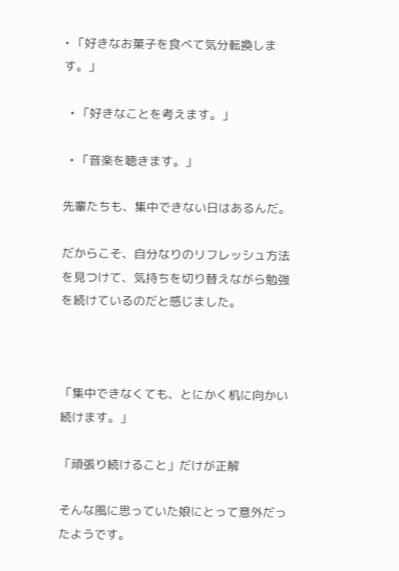• 「好きなお菓子を食べて気分転換します。」

  • 「好きなことを考えます。」

  • 「音楽を聴きます。」

先輩たちも、集中できない日はあるんだ。

だからこそ、自分なりのリフレッシュ方法を見つけて、気持ちを切り替えながら勉強を続けているのだと感じました。



「集中できなくても、とにかく机に向かい続けます。」

「頑張り続けること」だけが正解

そんな風に思っていた娘にとって意外だったようです。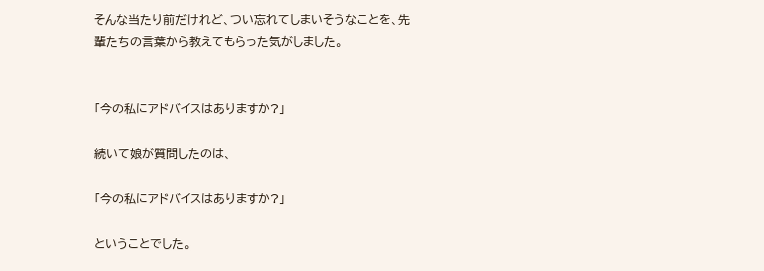そんな当たり前だけれど、つい忘れてしまいそうなことを、先輩たちの言葉から教えてもらった気がしました。


「今の私にアドバイスはありますか?」

続いて娘が質問したのは、

「今の私にアドバイスはありますか?」

ということでした。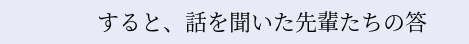すると、話を聞いた先輩たちの答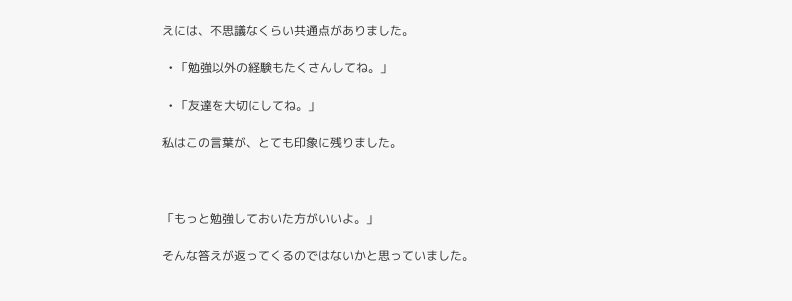えには、不思議なくらい共通点がありました。

  • 「勉強以外の経験もたくさんしてね。」

  • 「友達を大切にしてね。」

私はこの言葉が、とても印象に残りました。



「もっと勉強しておいた方がいいよ。」

そんな答えが返ってくるのではないかと思っていました。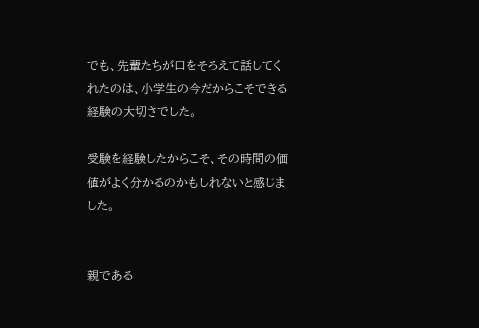でも、先輩たちが口をそろえて話してくれたのは、小学生の今だからこそできる経験の大切さでした。

受験を経験したからこそ、その時間の価値がよく分かるのかもしれないと感じました。


親である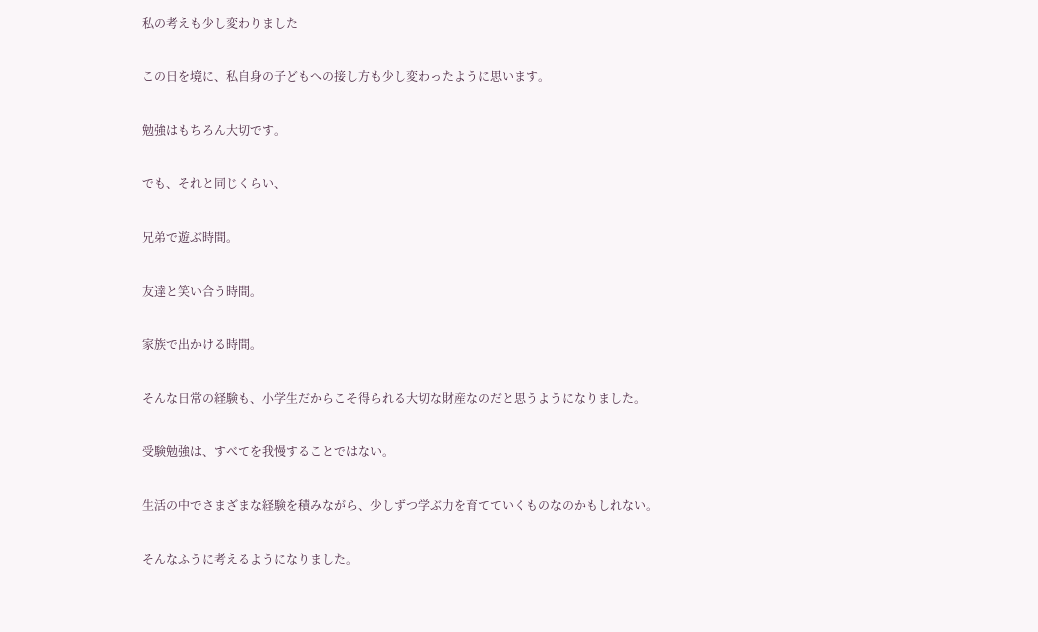私の考えも少し変わりました

この日を境に、私自身の子どもへの接し方も少し変わったように思います。

勉強はもちろん大切です。

でも、それと同じくらい、

兄弟で遊ぶ時間。

友達と笑い合う時間。

家族で出かける時間。

そんな日常の経験も、小学生だからこそ得られる大切な財産なのだと思うようになりました。

受験勉強は、すべてを我慢することではない。

生活の中でさまざまな経験を積みながら、少しずつ学ぶ力を育てていくものなのかもしれない。

そんなふうに考えるようになりました。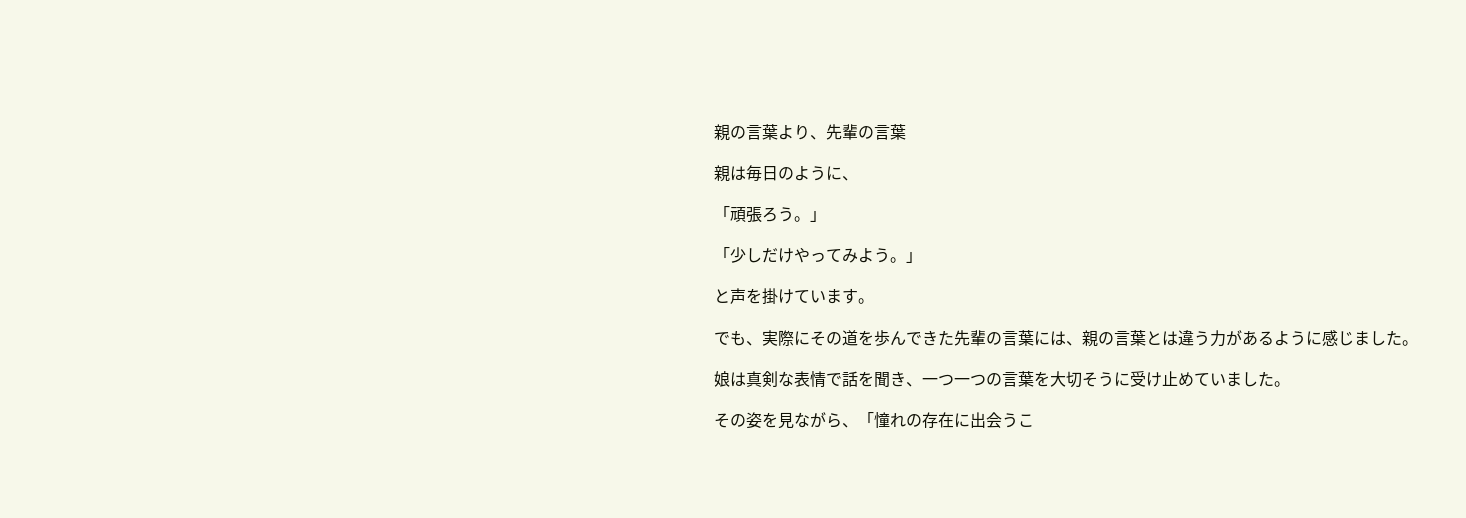親の言葉より、先輩の言葉

親は毎日のように、

「頑張ろう。」

「少しだけやってみよう。」

と声を掛けています。

でも、実際にその道を歩んできた先輩の言葉には、親の言葉とは違う力があるように感じました。

娘は真剣な表情で話を聞き、一つ一つの言葉を大切そうに受け止めていました。

その姿を見ながら、「憧れの存在に出会うこ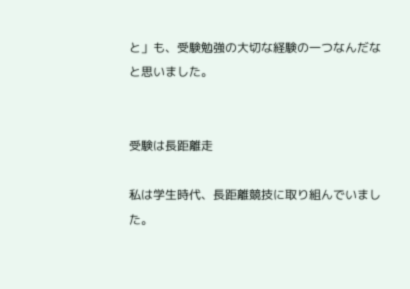と」も、受験勉強の大切な経験の一つなんだなと思いました。


受験は長距離走

私は学生時代、長距離競技に取り組んでいました。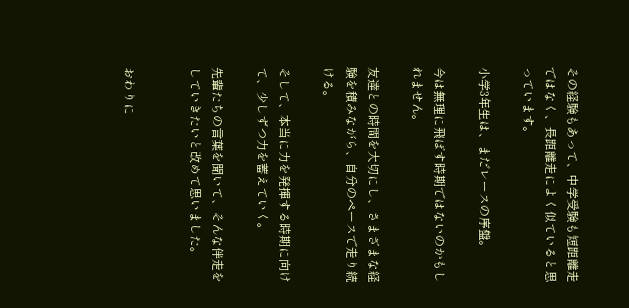その経験もあって、中学受験も短距離走ではなく、長距離走によく似ていると思っています。

小学3年生は、まだレースの序盤。

今は無理に飛ばす時期ではないのかもしれません。

友達との時間を大切にし、さまざまな経験を積みながら、自分のペースで走り続ける。

そして、本当に力を発揮する時期に向けて、少しずつ力を蓄えていく。

先輩たちの言葉を聞いて、そんな伴走をしていきたいと改めて思いました。


おわりに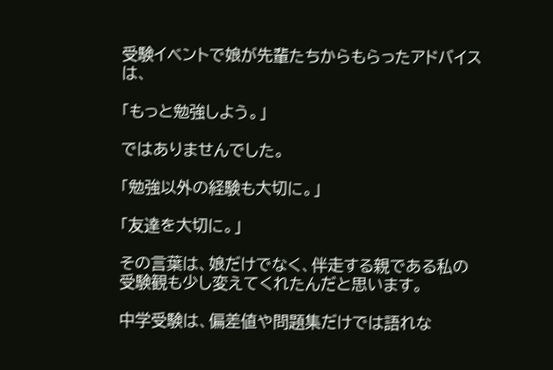受験イベントで娘が先輩たちからもらったアドバイスは、

「もっと勉強しよう。」

ではありませんでした。

「勉強以外の経験も大切に。」

「友達を大切に。」

その言葉は、娘だけでなく、伴走する親である私の受験観も少し変えてくれたんだと思います。

中学受験は、偏差値や問題集だけでは語れな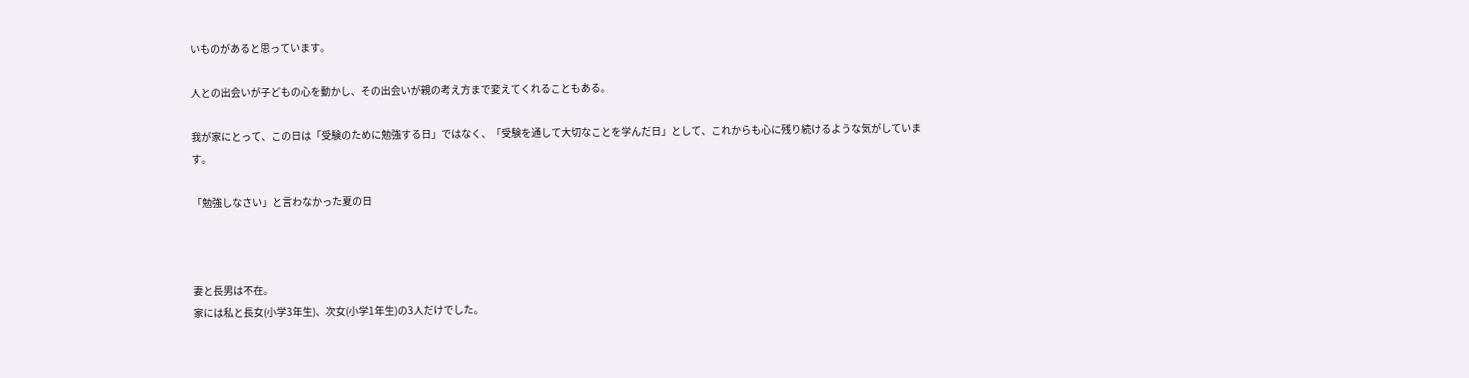いものがあると思っています。

人との出会いが子どもの心を動かし、その出会いが親の考え方まで変えてくれることもある。

我が家にとって、この日は「受験のために勉強する日」ではなく、「受験を通して大切なことを学んだ日」として、これからも心に残り続けるような気がしています。

「勉強しなさい」と言わなかった夏の日



妻と長男は不在。
家には私と長女(小学3年生)、次女(小学1年生)の3人だけでした。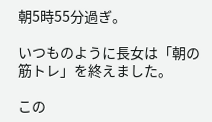朝5時55分過ぎ。

いつものように長女は「朝の筋トレ」を終えました。

この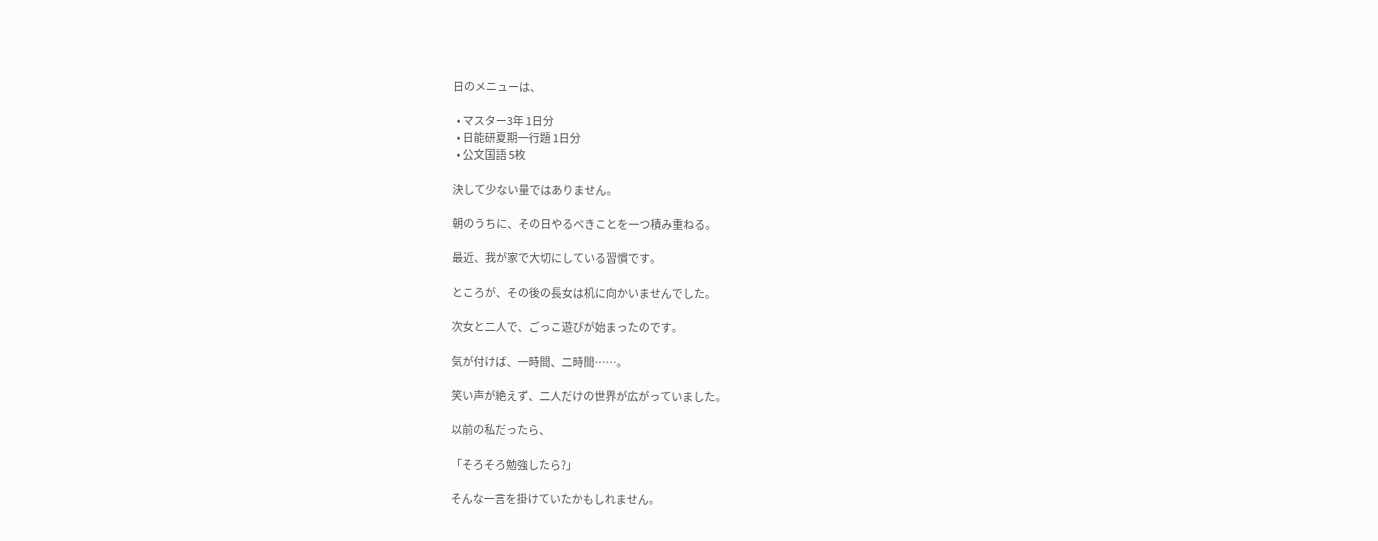日のメニューは、

  • マスター3年 1日分
  • 日能研夏期一行題 1日分
  • 公文国語 5枚

決して少ない量ではありません。

朝のうちに、その日やるべきことを一つ積み重ねる。

最近、我が家で大切にしている習慣です。

ところが、その後の長女は机に向かいませんでした。

次女と二人で、ごっこ遊びが始まったのです。

気が付けば、一時間、二時間……。

笑い声が絶えず、二人だけの世界が広がっていました。

以前の私だったら、

「そろそろ勉強したら?」

そんな一言を掛けていたかもしれません。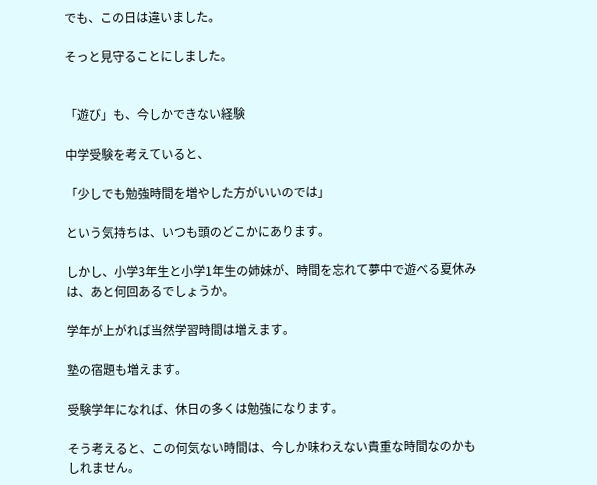でも、この日は違いました。

そっと見守ることにしました。


「遊び」も、今しかできない経験

中学受験を考えていると、

「少しでも勉強時間を増やした方がいいのでは」

という気持ちは、いつも頭のどこかにあります。

しかし、小学3年生と小学1年生の姉妹が、時間を忘れて夢中で遊べる夏休みは、あと何回あるでしょうか。

学年が上がれば当然学習時間は増えます。

塾の宿題も増えます。

受験学年になれば、休日の多くは勉強になります。

そう考えると、この何気ない時間は、今しか味わえない貴重な時間なのかもしれません。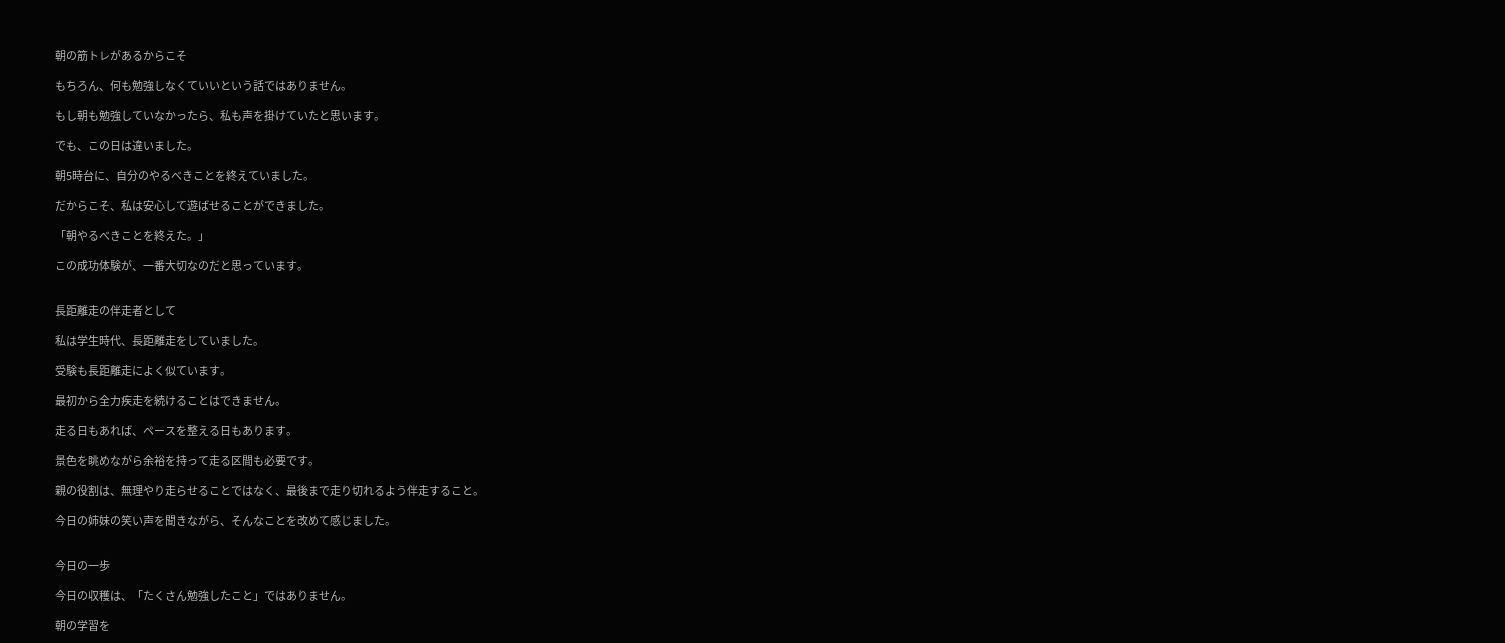朝の筋トレがあるからこそ

もちろん、何も勉強しなくていいという話ではありません。

もし朝も勉強していなかったら、私も声を掛けていたと思います。

でも、この日は違いました。

朝5時台に、自分のやるべきことを終えていました。

だからこそ、私は安心して遊ばせることができました。

「朝やるべきことを終えた。」

この成功体験が、一番大切なのだと思っています。


長距離走の伴走者として

私は学生時代、長距離走をしていました。

受験も長距離走によく似ています。

最初から全力疾走を続けることはできません。

走る日もあれば、ペースを整える日もあります。

景色を眺めながら余裕を持って走る区間も必要です。

親の役割は、無理やり走らせることではなく、最後まで走り切れるよう伴走すること。

今日の姉妹の笑い声を聞きながら、そんなことを改めて感じました。


今日の一歩

今日の収穫は、「たくさん勉強したこと」ではありません。

朝の学習を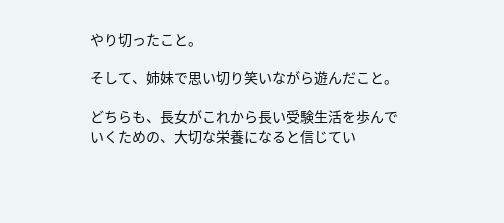やり切ったこと。

そして、姉妹で思い切り笑いながら遊んだこと。

どちらも、長女がこれから長い受験生活を歩んでいくための、大切な栄養になると信じてい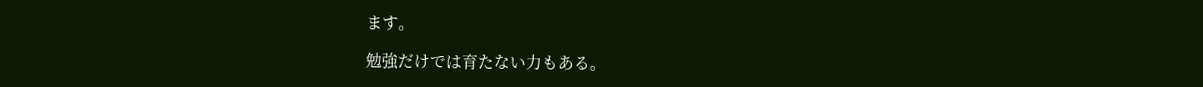ます。

勉強だけでは育たない力もある。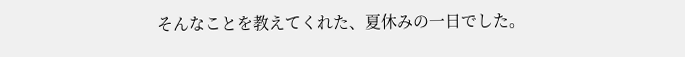そんなことを教えてくれた、夏休みの一日でした。